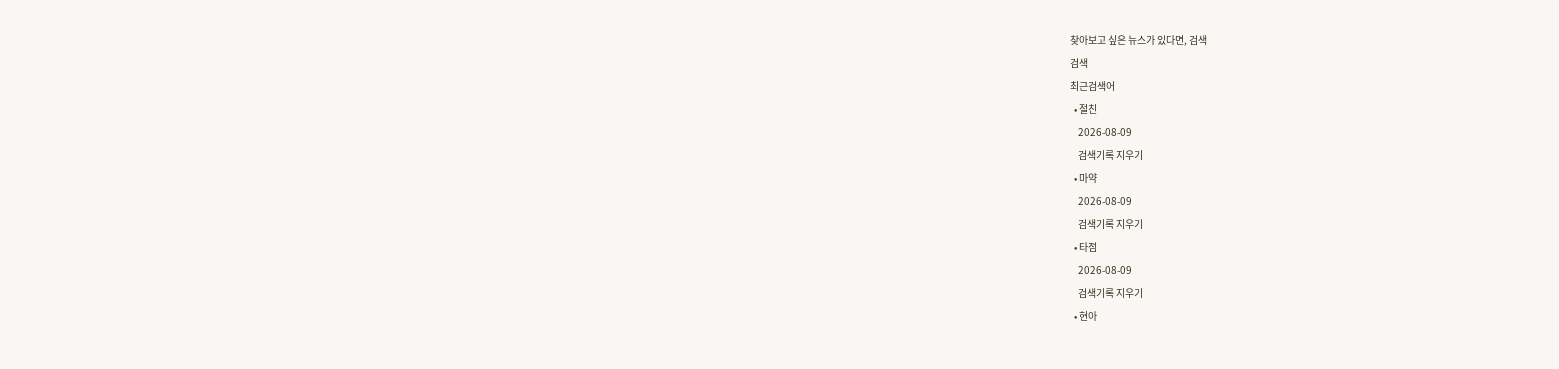찾아보고 싶은 뉴스가 있다면, 검색
검색
최근검색어
  • 절친
    2026-08-09
    검색기록 지우기
  • 마약
    2026-08-09
    검색기록 지우기
  • 타점
    2026-08-09
    검색기록 지우기
  • 현아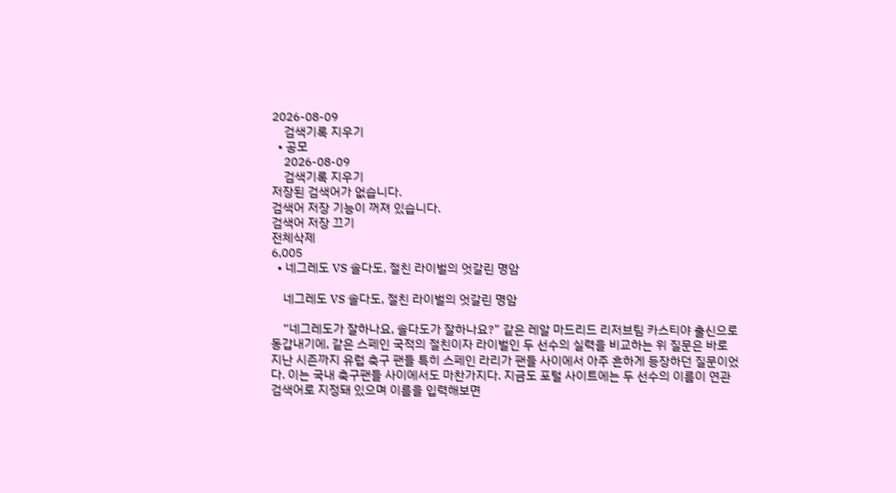2026-08-09
    검색기록 지우기
  • 공모
    2026-08-09
    검색기록 지우기
저장된 검색어가 없습니다.
검색어 저장 기능이 꺼져 있습니다.
검색어 저장 끄기
전체삭제
6,005
  • 네그레도 VS 솔다도, 절친 라이벌의 엇갈린 명암

    네그레도 VS 솔다도, 절친 라이벌의 엇갈린 명암

    “네그레도가 잘하나요, 솔다도가 잘하나요?” 같은 레알 마드리드 리저브팀 카스티야 출신으로 동갑내기에, 같은 스페인 국적의 절친이자 라이벌인 두 선수의 실력을 비교하는 위 질문은 바로 지난 시즌까지 유럽 축구 팬들 특히 스페인 라리가 팬들 사이에서 아주 흔하게 등장하던 질문이었다. 이는 국내 축구팬들 사이에서도 마찬가지다. 지금도 포털 사이트에는 두 선수의 이름이 연관검색어로 지정돼 있으며 이름을 입력해보면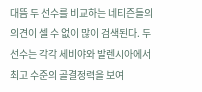대뜸 두 선수를 비교하는 네티즌들의 의견이 셀 수 없이 많이 검색된다. 두 선수는 각각 세비야와 발렌시아에서 최고 수준의 골결정력을 보여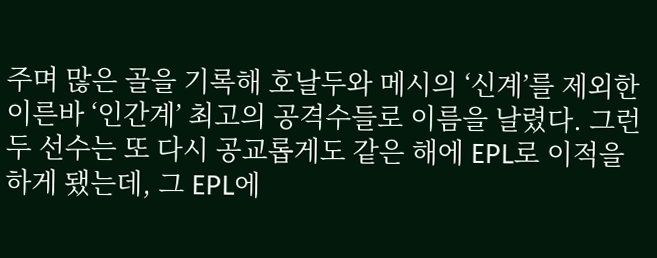주며 많은 골을 기록해 호날두와 메시의 ‘신계’를 제외한 이른바 ‘인간계’ 최고의 공격수들로 이름을 날렸다. 그런 두 선수는 또 다시 공교롭게도 같은 해에 EPL로 이적을 하게 됐는데, 그 EPL에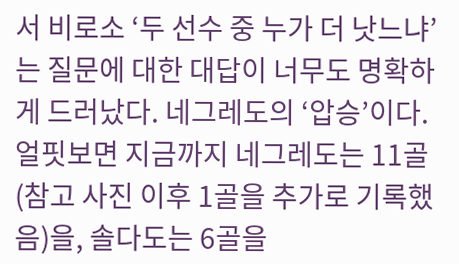서 비로소 ‘두 선수 중 누가 더 낫느냐’는 질문에 대한 대답이 너무도 명확하게 드러났다. 네그레도의 ‘압승’이다. 얼핏보면 지금까지 네그레도는 11골(참고 사진 이후 1골을 추가로 기록했음)을, 솔다도는 6골을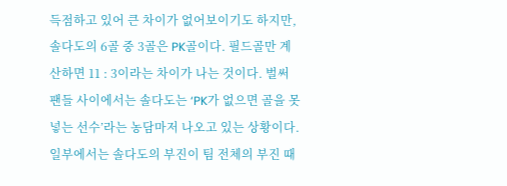득점하고 있어 큰 차이가 없어보이기도 하지만, 솔다도의 6골 중 3골은 PK골이다. 필드골만 계산하면 11 : 3이라는 차이가 나는 것이다. 벌써 팬들 사이에서는 솔다도는 ‘PK가 없으면 골을 못 넣는 선수’라는 농담마저 나오고 있는 상황이다. 일부에서는 솔다도의 부진이 팀 전체의 부진 때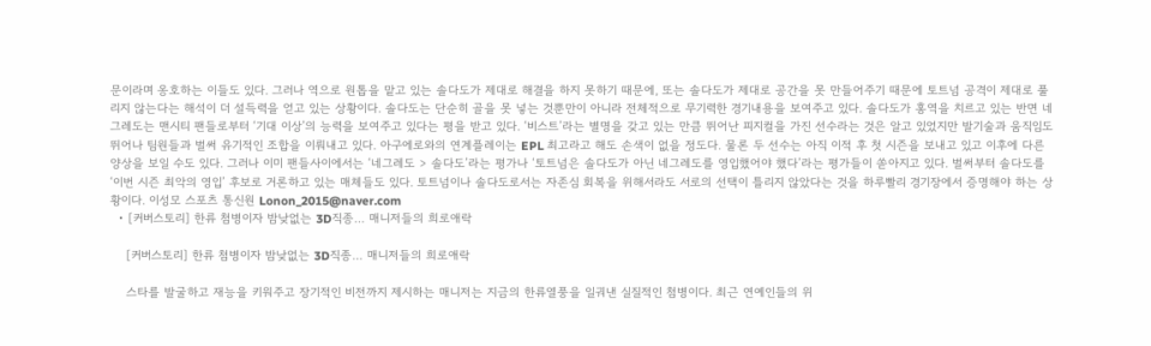문이라며 옹호하는 이들도 있다. 그러나 역으로 원톱을 맡고 있는 솔다도가 제대로 해결을 하지 못하기 때문에, 또는 솔다도가 제대로 공간을 못 만들어주기 때문에 토트넘 공격이 제대로 풀리지 않는다는 해석이 더 설득력을 얻고 있는 상황이다. 솔다도는 단순히 골을 못 넣는 것뿐만이 아니라 전체적으로 무기력한 경기내용을 보여주고 있다. 솔다도가 홍역을 치르고 있는 반면 네그레도는 맨시티 팬들로부터 ‘기대 이상’의 능력을 보여주고 있다는 평을 받고 있다. ‘비스트’라는 별명을 갖고 있는 만큼 뛰어난 피지컬을 가진 선수라는 것은 알고 있었지만 발기술과 움직임도 뛰어나 팀원들과 벌써 유기적인 조합을 이뤄내고 있다. 아구에로와의 연계플레이는 EPL 최고라고 해도 손색이 없을 정도다. 물론 두 선수는 아직 이적 후 첫 시즌을 보내고 있고 이후에 다른 양상을 보일 수도 있다. 그러나 이미 팬들사이에서는 ‘네그레도 > 솔다도’라는 평가나 ‘토트넘은 솔다도가 아닌 네그레도를 영입했어야 했다’라는 평가들이 쏟아지고 있다. 벌써부터 솔다도를 ‘이번 시즌 최악의 영입’ 후보로 거론하고 있는 매체들도 있다. 토트넘이나 솔다도로서는 자존심 회복을 위해서라도 서로의 선택이 틀리지 않았다는 것을 하루빨리 경기장에서 증명해야 하는 상황이다. 이성모 스포츠 통신원 Lonon_2015@naver.com
  • [커버스토리] 한류 첨병이자 밤낮없는 3D직종… 매니저들의 희로애락

    [커버스토리] 한류 첨병이자 밤낮없는 3D직종… 매니저들의 희로애락

    스타를 발굴하고 재능을 키워주고 장기적인 비전까지 제시하는 매니저는 지금의 한류열풍을 일궈낸 실질적인 첨병이다. 최근 연예인들의 위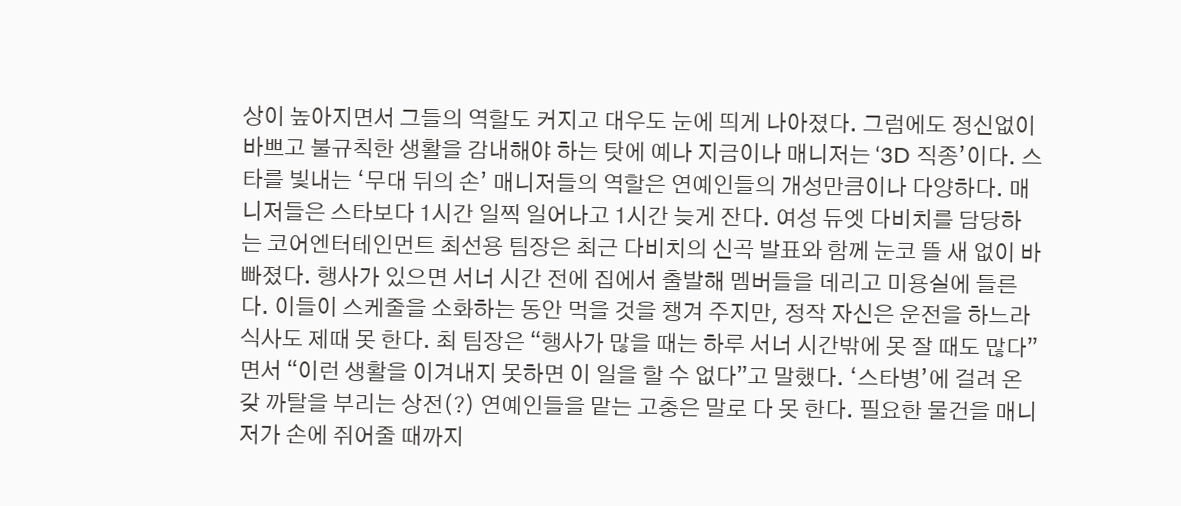상이 높아지면서 그들의 역할도 커지고 대우도 눈에 띄게 나아졌다. 그럼에도 정신없이 바쁘고 불규칙한 생활을 감내해야 하는 탓에 예나 지금이나 매니저는 ‘3D 직종’이다. 스타를 빛내는 ‘무대 뒤의 손’ 매니저들의 역할은 연예인들의 개성만큼이나 다양하다. 매니저들은 스타보다 1시간 일찍 일어나고 1시간 늦게 잔다. 여성 듀엣 다비치를 담당하는 코어엔터테인먼트 최선용 팀장은 최근 다비치의 신곡 발표와 함께 눈코 뜰 새 없이 바빠졌다. 행사가 있으면 서너 시간 전에 집에서 출발해 멤버들을 데리고 미용실에 들른다. 이들이 스케줄을 소화하는 동안 먹을 것을 챙겨 주지만, 정작 자신은 운전을 하느라 식사도 제때 못 한다. 최 팀장은 “행사가 많을 때는 하루 서너 시간밖에 못 잘 때도 많다”면서 “이런 생활을 이겨내지 못하면 이 일을 할 수 없다”고 말했다. ‘스타병’에 걸려 온갖 까탈을 부리는 상전(?) 연예인들을 맡는 고충은 말로 다 못 한다. 필요한 물건을 매니저가 손에 쥐어줄 때까지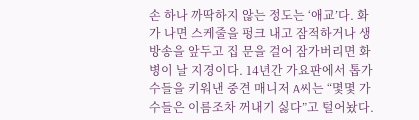손 하나 까딱하지 않는 정도는 ‘애교’다. 화가 나면 스케줄을 펑크 내고 잠적하거나 생방송을 앞두고 집 문을 걸어 잠가버리면 화병이 날 지경이다. 14년간 가요판에서 톱가수들을 키워낸 중견 매니저 A씨는 “몇몇 가수들은 이름조차 꺼내기 싫다”고 털어놨다.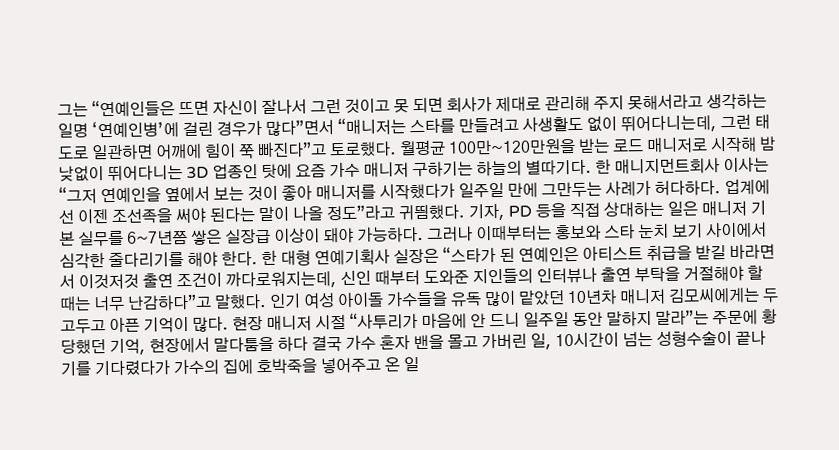그는 “연예인들은 뜨면 자신이 잘나서 그런 것이고 못 되면 회사가 제대로 관리해 주지 못해서라고 생각하는 일명 ‘연예인병’에 걸린 경우가 많다”면서 “매니저는 스타를 만들려고 사생활도 없이 뛰어다니는데, 그런 태도로 일관하면 어깨에 힘이 쭉 빠진다”고 토로했다. 월평균 100만~120만원을 받는 로드 매니저로 시작해 밤낮없이 뛰어다니는 3D 업종인 탓에 요즘 가수 매니저 구하기는 하늘의 별따기다. 한 매니지먼트회사 이사는 “그저 연예인을 옆에서 보는 것이 좋아 매니저를 시작했다가 일주일 만에 그만두는 사례가 허다하다. 업계에선 이젠 조선족을 써야 된다는 말이 나올 정도”라고 귀띔했다. 기자, PD 등을 직접 상대하는 일은 매니저 기본 실무를 6~7년쯤 쌓은 실장급 이상이 돼야 가능하다. 그러나 이때부터는 홍보와 스타 눈치 보기 사이에서 심각한 줄다리기를 해야 한다. 한 대형 연예기획사 실장은 “스타가 된 연예인은 아티스트 취급을 받길 바라면서 이것저것 출연 조건이 까다로워지는데, 신인 때부터 도와준 지인들의 인터뷰나 출연 부탁을 거절해야 할 때는 너무 난감하다”고 말했다. 인기 여성 아이돌 가수들을 유독 많이 맡았던 10년차 매니저 김모씨에게는 두고두고 아픈 기억이 많다. 현장 매니저 시절 “사투리가 마음에 안 드니 일주일 동안 말하지 말라”는 주문에 황당했던 기억, 현장에서 말다툼을 하다 결국 가수 혼자 밴을 몰고 가버린 일, 10시간이 넘는 성형수술이 끝나기를 기다렸다가 가수의 집에 호박죽을 넣어주고 온 일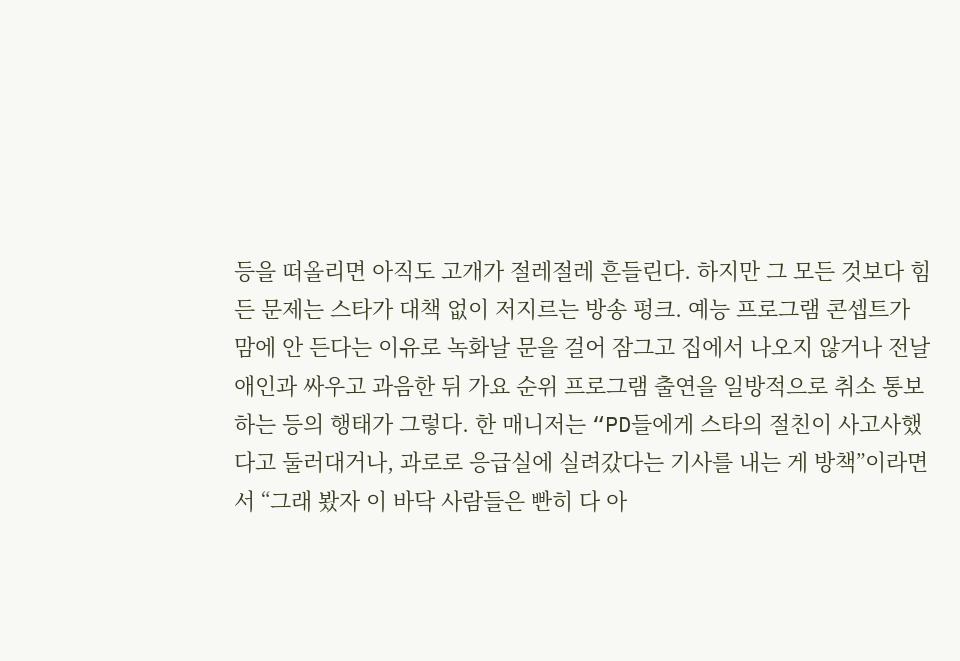등을 떠올리면 아직도 고개가 절레절레 흔들린다. 하지만 그 모든 것보다 힘든 문제는 스타가 대책 없이 저지르는 방송 펑크. 예능 프로그램 콘셉트가 맘에 안 든다는 이유로 녹화날 문을 걸어 잠그고 집에서 나오지 않거나 전날 애인과 싸우고 과음한 뒤 가요 순위 프로그램 출연을 일방적으로 취소 통보하는 등의 행태가 그렇다. 한 매니저는 “PD들에게 스타의 절친이 사고사했다고 둘러대거나, 과로로 응급실에 실려갔다는 기사를 내는 게 방책”이라면서 “그래 봤자 이 바닥 사람들은 빤히 다 아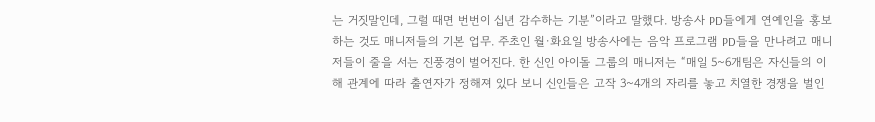는 거짓말인데, 그럴 때면 번번이 십년 감수하는 기분”이라고 말했다. 방송사 PD들에게 연예인을 홍보하는 것도 매니저들의 기본 업무. 주초인 월·화요일 방송사에는 음악 프로그램 PD들을 만나려고 매니저들이 줄을 서는 진풍경이 벌어진다. 한 신인 아이돌 그룹의 매니저는 “매일 5~6개팀은 자신들의 이해 관계에 따라 출연자가 정해져 있다 보니 신인들은 고작 3~4개의 자리를 놓고 치열한 경쟁을 벌인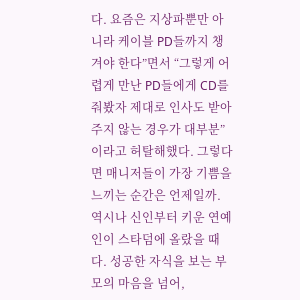다. 요즘은 지상파뿐만 아니라 케이블 PD들까지 챙겨야 한다”면서 “그렇게 어렵게 만난 PD들에게 CD를 줘봤자 제대로 인사도 받아주지 않는 경우가 대부분”이라고 허탈해했다. 그렇다면 매니저들이 가장 기쁨을 느끼는 순간은 언제일까. 역시나 신인부터 키운 연예인이 스타덤에 올랐을 때다. 성공한 자식을 보는 부모의 마음을 넘어,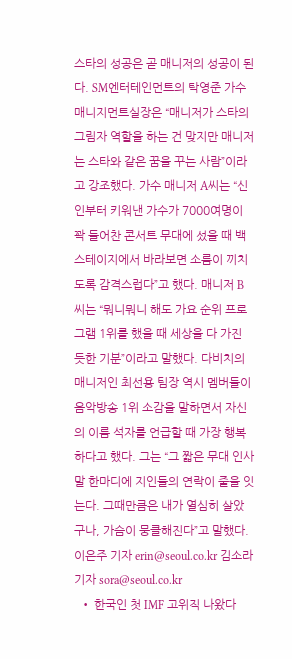스타의 성공은 곧 매니저의 성공이 된다. SM엔터테인먼트의 탁영준 가수매니지먼트실장은 “매니저가 스타의 그림자 역할을 하는 건 맞지만 매니저는 스타와 같은 꿈을 꾸는 사람”이라고 강조했다. 가수 매니저 A씨는 “신인부터 키워낸 가수가 7000여명이 꽉 들어찬 콘서트 무대에 섰을 때 백스테이지에서 바라보면 소름이 끼치도록 감격스럽다”고 했다. 매니저 B씨는 “뭐니뭐니 해도 가요 순위 프로그램 1위를 했을 때 세상을 다 가진 듯한 기분”이라고 말했다. 다비치의 매니저인 최선용 팀장 역시 멤버들이 음악방송 1위 소감을 말하면서 자신의 이름 석자를 언급할 때 가장 행복하다고 했다. 그는 “그 짧은 무대 인사말 한마디에 지인들의 연락이 줄을 잇는다. 그때만큼은 내가 열심히 살았구나, 가슴이 뭉클해진다”고 말했다. 이은주 기자 erin@seoul.co.kr 김소라 기자 sora@seoul.co.kr
  • 한국인 첫 IMF 고위직 나왔다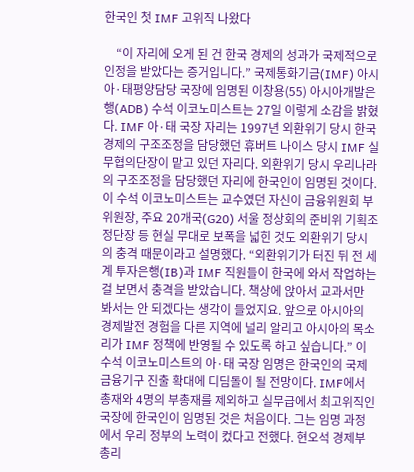한국인 첫 IMF 고위직 나왔다

    “이 자리에 오게 된 건 한국 경제의 성과가 국제적으로 인정을 받았다는 증거입니다.” 국제통화기금(IMF) 아시아·태평양담당 국장에 임명된 이창용(55) 아시아개발은행(ADB) 수석 이코노미스트는 27일 이렇게 소감을 밝혔다. IMF 아·태 국장 자리는 1997년 외환위기 당시 한국 경제의 구조조정을 담당했던 휴버트 나이스 당시 IMF 실무협의단장이 맡고 있던 자리다. 외환위기 당시 우리나라의 구조조정을 담당했던 자리에 한국인이 임명된 것이다. 이 수석 이코노미스트는 교수였던 자신이 금융위원회 부위원장, 주요 20개국(G20) 서울 정상회의 준비위 기획조정단장 등 현실 무대로 보폭을 넓힌 것도 외환위기 당시의 충격 때문이라고 설명했다. “외환위기가 터진 뒤 전 세계 투자은행(IB)과 IMF 직원들이 한국에 와서 작업하는 걸 보면서 충격을 받았습니다. 책상에 앉아서 교과서만 봐서는 안 되겠다는 생각이 들었지요. 앞으로 아시아의 경제발전 경험을 다른 지역에 널리 알리고 아시아의 목소리가 IMF 정책에 반영될 수 있도록 하고 싶습니다.” 이 수석 이코노미스트의 아·태 국장 임명은 한국인의 국제 금융기구 진출 확대에 디딤돌이 될 전망이다. IMF에서 총재와 4명의 부총재를 제외하고 실무급에서 최고위직인 국장에 한국인이 임명된 것은 처음이다. 그는 임명 과정에서 우리 정부의 노력이 컸다고 전했다. 현오석 경제부총리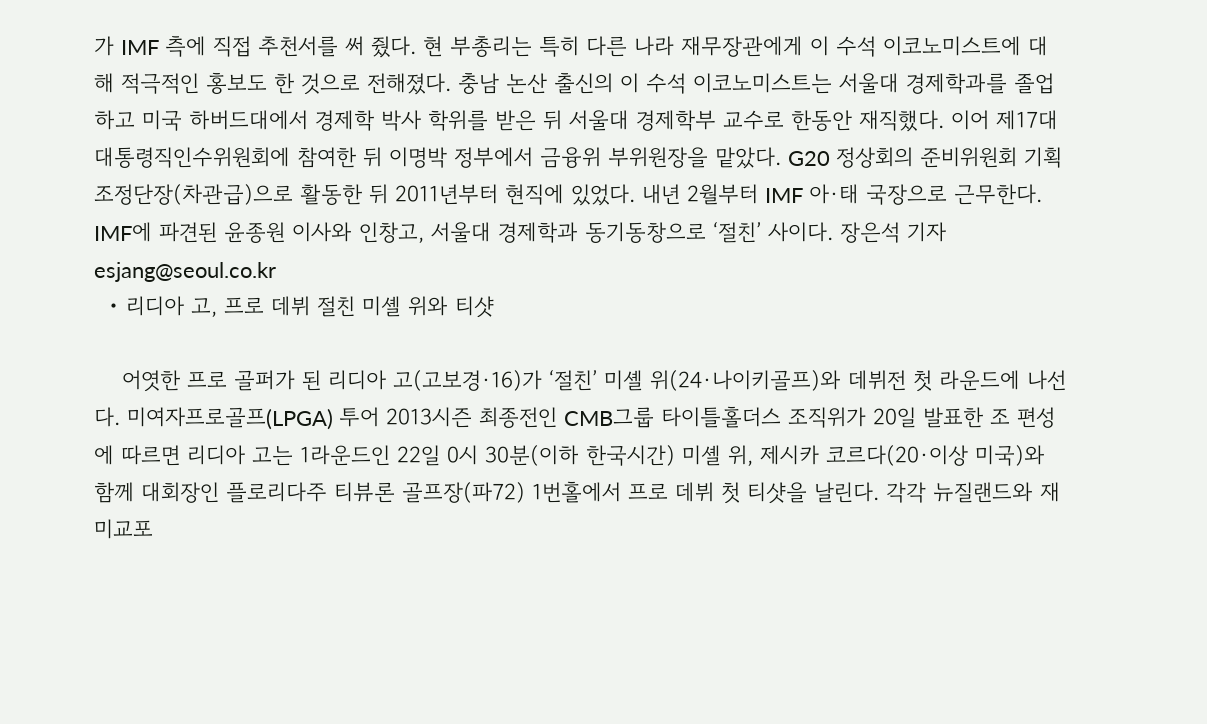가 IMF 측에 직접 추천서를 써 줬다. 현 부총리는 특히 다른 나라 재무장관에게 이 수석 이코노미스트에 대해 적극적인 홍보도 한 것으로 전해졌다. 충남 논산 출신의 이 수석 이코노미스트는 서울대 경제학과를 졸업하고 미국 하버드대에서 경제학 박사 학위를 받은 뒤 서울대 경제학부 교수로 한동안 재직했다. 이어 제17대 대통령직인수위원회에 참여한 뒤 이명박 정부에서 금융위 부위원장을 맡았다. G20 정상회의 준비위원회 기획조정단장(차관급)으로 활동한 뒤 2011년부터 현직에 있었다. 내년 2월부터 IMF 아·태 국장으로 근무한다. IMF에 파견된 윤종원 이사와 인창고, 서울대 경제학과 동기동창으로 ‘절친’ 사이다. 장은석 기자 esjang@seoul.co.kr
  • 리디아 고, 프로 데뷔 절친 미셸 위와 티샷

    어엿한 프로 골퍼가 된 리디아 고(고보경·16)가 ‘절친’ 미셸 위(24·나이키골프)와 데뷔전 첫 라운드에 나선다. 미여자프로골프(LPGA) 투어 2013시즌 최종전인 CMB그룹 타이틀홀더스 조직위가 20일 발표한 조 편성에 따르면 리디아 고는 1라운드인 22일 0시 30분(이하 한국시간) 미셸 위, 제시카 코르다(20·이상 미국)와 함께 대회장인 플로리다주 티뷰론 골프장(파72) 1번홀에서 프로 데뷔 첫 티샷을 날린다. 각각 뉴질랜드와 재미교포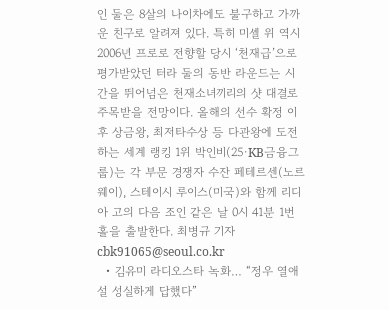인 둘은 8살의 나이차에도 불구하고 가까운 친구로 알려져 있다. 특히 미셸 위 역시 2006년 프로로 전향할 당시 ‘천재급’으로 평가받았던 터라 둘의 동반 라운드는 시간을 뛰어넘은 천재소녀끼리의 샷 대결로 주목받을 전망이다. 올해의 선수 확정 이후 상금왕, 최저타수상 등 다관왕에 도전하는 세계 랭킹 1위 박인비(25·KB금융그룹)는 각 부문 경쟁자 수잔 페테르센(노르웨이), 스테이시 루이스(미국)와 함께 리디아 고의 다음 조인 같은 날 0시 41분 1번홀을 출발한다. 최병규 기자 cbk91065@seoul.co.kr
  • 김유미 라디오스타 녹화… “정우 열애설 성실하게 답했다”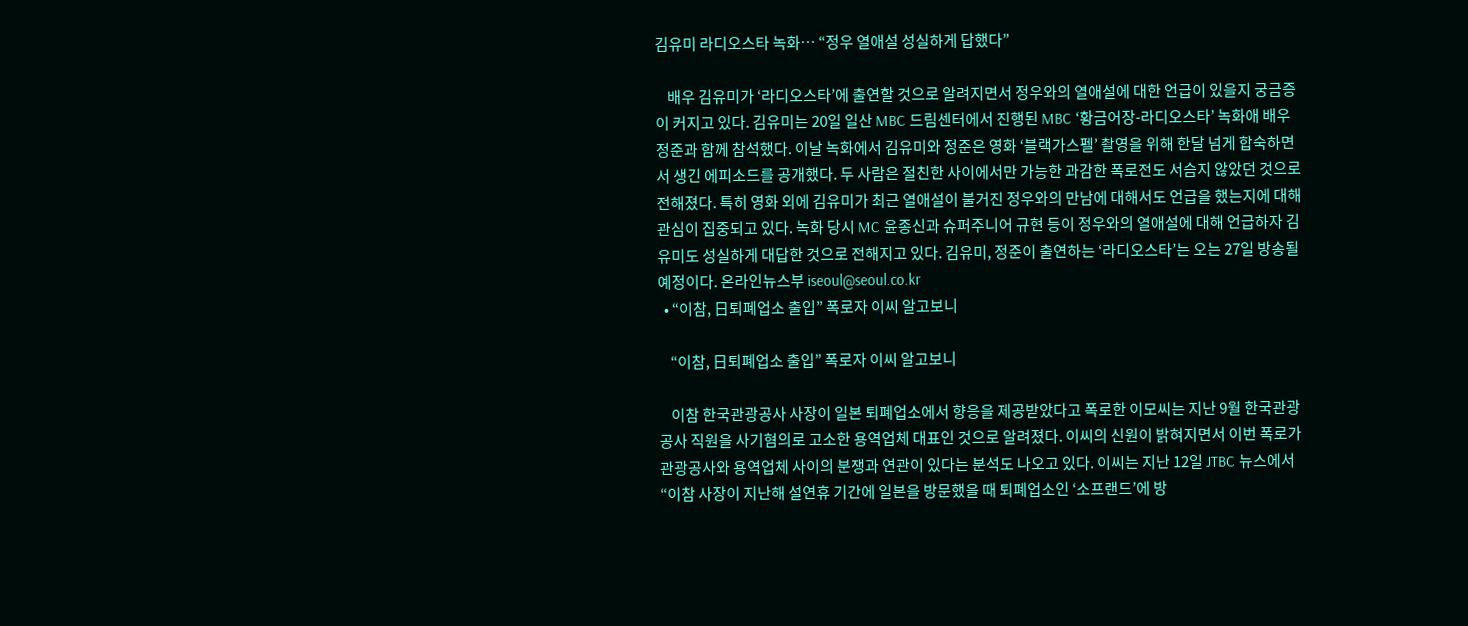김유미 라디오스타 녹화… “정우 열애설 성실하게 답했다”

    배우 김유미가 ‘라디오스타’에 출연할 것으로 알려지면서 정우와의 열애설에 대한 언급이 있을지 궁금증이 커지고 있다. 김유미는 20일 일산 MBC 드림센터에서 진행된 MBC ‘황금어장-라디오스타’ 녹화애 배우 정준과 함께 참석했다. 이날 녹화에서 김유미와 정준은 영화 ‘블랙가스펠’ 촬영을 위해 한달 넘게 합숙하면서 생긴 에피소드를 공개했다. 두 사람은 절친한 사이에서만 가능한 과감한 폭로전도 서슴지 않았던 것으로 전해졌다. 특히 영화 외에 김유미가 최근 열애설이 불거진 정우와의 만남에 대해서도 언급을 했는지에 대해 관심이 집중되고 있다. 녹화 당시 MC 윤종신과 슈퍼주니어 규현 등이 정우와의 열애설에 대해 언급하자 김유미도 성실하게 대답한 것으로 전해지고 있다. 김유미, 정준이 출연하는 ‘라디오스타’는 오는 27일 방송될 예정이다. 온라인뉴스부 iseoul@seoul.co.kr
  • “이참, 日퇴폐업소 출입” 폭로자 이씨 알고보니

    “이참, 日퇴폐업소 출입” 폭로자 이씨 알고보니

    이참 한국관광공사 사장이 일본 퇴폐업소에서 향응을 제공받았다고 폭로한 이모씨는 지난 9월 한국관광공사 직원을 사기혐의로 고소한 용역업체 대표인 것으로 알려졌다. 이씨의 신원이 밝혀지면서 이번 폭로가 관광공사와 용역업체 사이의 분쟁과 연관이 있다는 분석도 나오고 있다. 이씨는 지난 12일 JTBC 뉴스에서 “이참 사장이 지난해 설연휴 기간에 일본을 방문했을 때 퇴폐업소인 ‘소프랜드’에 방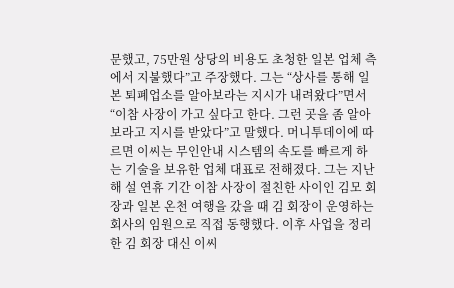문했고, 75만원 상당의 비용도 초청한 일본 업체 측에서 지불했다”고 주장했다. 그는 “상사를 통해 일본 퇴폐업소를 알아보라는 지시가 내려왔다”면서 “이참 사장이 가고 싶다고 한다. 그런 곳을 좀 알아보라고 지시를 받았다”고 말했다. 머니투데이에 따르면 이씨는 무인안내 시스템의 속도를 빠르게 하는 기술을 보유한 업체 대표로 전해졌다. 그는 지난해 설 연휴 기간 이참 사장이 절친한 사이인 김모 회장과 일본 온천 여행을 갔을 때 김 회장이 운영하는 회사의 임원으로 직접 동행했다. 이후 사업을 정리한 김 회장 대신 이씨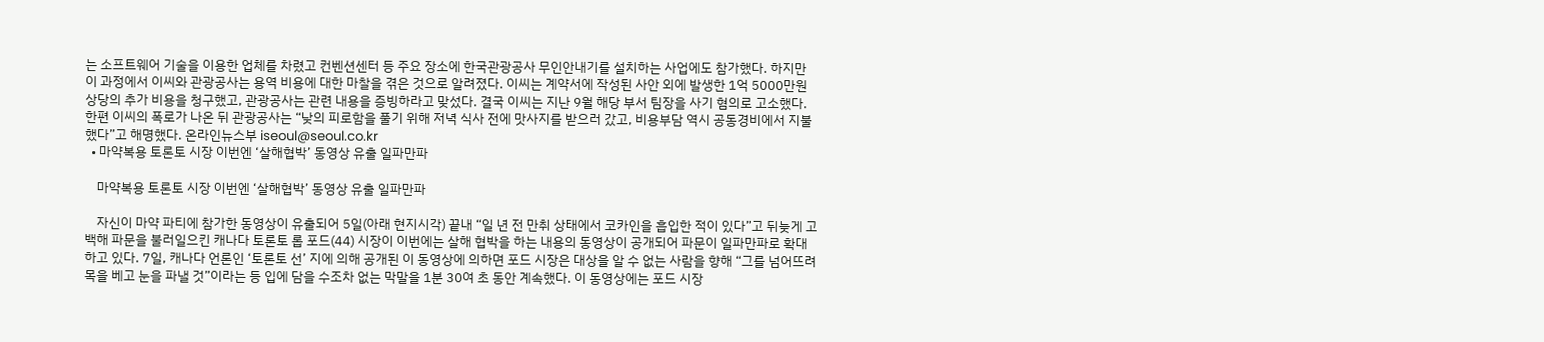는 소프트웨어 기술을 이용한 업체를 차렸고 컨벤션센터 등 주요 장소에 한국관광공사 무인안내기를 설치하는 사업에도 참가했다. 하지만 이 과정에서 이씨와 관광공사는 용역 비용에 대한 마찰을 겪은 것으로 알려졌다. 이씨는 계약서에 작성된 사안 외에 발생한 1억 5000만원 상당의 추가 비용을 청구했고, 관광공사는 관련 내용을 증빙하라고 맞섰다. 결국 이씨는 지난 9월 해당 부서 팀장을 사기 혐의로 고소했다. 한편 이씨의 폭로가 나온 뒤 관광공사는 “낮의 피로함을 풀기 위해 저녁 식사 전에 맛사지를 받으러 갔고, 비용부담 역시 공동경비에서 지불했다”고 해명했다. 온라인뉴스부 iseoul@seoul.co.kr
  • 마약복용 토론토 시장 이번엔 ‘살해협박’ 동영상 유출 일파만파

    마약복용 토론토 시장 이번엔 ‘살해협박’ 동영상 유출 일파만파

    자신이 마약 파티에 참가한 동영상이 유출되어 5일(아래 현지시각) 끝내 “일 년 전 만취 상태에서 코카인을 흡입한 적이 있다”고 뒤늦게 고백해 파문을 불러일으킨 캐나다 토론토 롭 포드(44) 시장이 이번에는 살해 협박을 하는 내용의 동영상이 공개되어 파문이 일파만파로 확대하고 있다. 7일, 캐나다 언론인 ‘토론토 선’ 지에 의해 공개된 이 동영상에 의하면 포드 시장은 대상을 알 수 없는 사람을 향해 “그를 넘어뜨려 목을 베고 눈을 파낼 것”이라는 등 입에 담을 수조차 없는 막말을 1분 30여 초 동안 계속했다. 이 동영상에는 포드 시장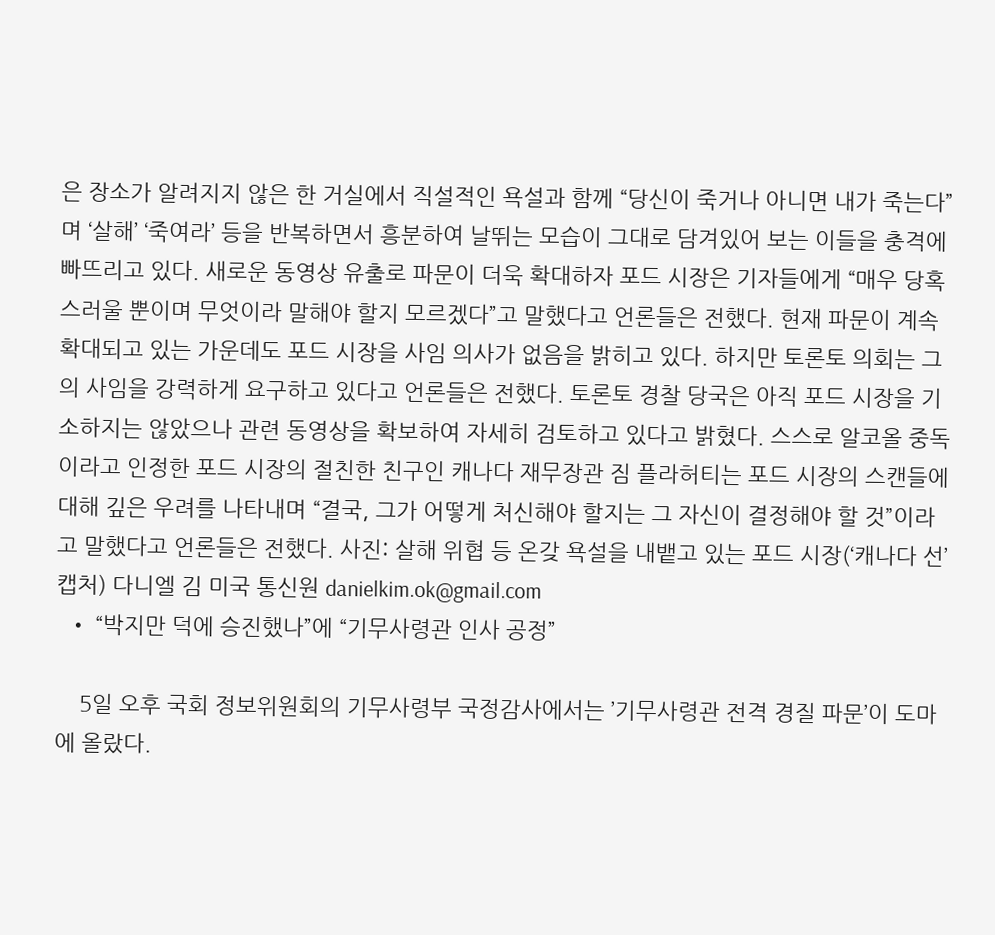은 장소가 알려지지 않은 한 거실에서 직설적인 욕설과 함께 “당신이 죽거나 아니면 내가 죽는다”며 ‘살해’ ‘죽여라’ 등을 반복하면서 흥분하여 날뛰는 모습이 그대로 담겨있어 보는 이들을 충격에 빠뜨리고 있다. 새로운 동영상 유출로 파문이 더욱 확대하자 포드 시장은 기자들에게 “매우 당혹스러울 뿐이며 무엇이라 말해야 할지 모르겠다”고 말했다고 언론들은 전했다. 현재 파문이 계속 확대되고 있는 가운데도 포드 시장을 사임 의사가 없음을 밝히고 있다. 하지만 토론토 의회는 그의 사임을 강력하게 요구하고 있다고 언론들은 전했다. 토론토 경찰 당국은 아직 포드 시장을 기소하지는 않았으나 관련 동영상을 확보하여 자세히 검토하고 있다고 밝혔다. 스스로 알코올 중독이라고 인정한 포드 시장의 절친한 친구인 캐나다 재무장관 짐 플라허티는 포드 시장의 스캔들에 대해 깊은 우려를 나타내며 “결국, 그가 어떻게 처신해야 할지는 그 자신이 결정해야 할 것”이라고 말했다고 언론들은 전했다. 사진: 살해 위협 등 온갖 욕설을 내뱉고 있는 포드 시장(‘캐나다 선’ 캡처) 다니엘 김 미국 통신원 danielkim.ok@gmail.com
  • “박지만 덕에 승진했나”에 “기무사령관 인사 공정”

    5일 오후 국회 정보위원회의 기무사령부 국정감사에서는 ’기무사령관 전격 경질 파문’이 도마에 올랐다.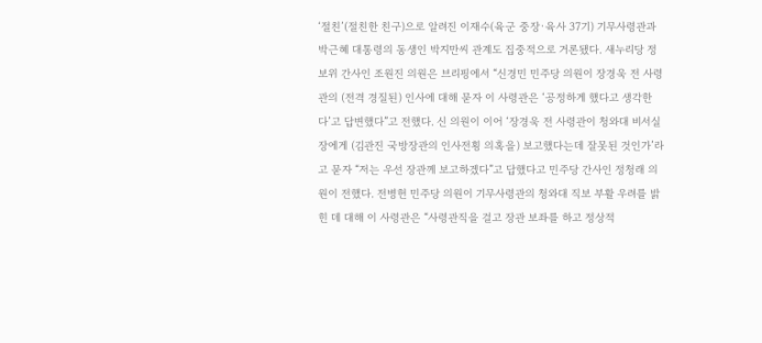‘절친’(절친한 친구)으로 알려진 이재수(육군 중장·육사 37기) 기무사령관과 박근혜 대통령의 동생인 박지만씨 관계도 집중적으로 거론됐다. 새누리당 정보위 간사인 조원진 의원은 브리핑에서 “신경민 민주당 의원이 장경욱 전 사령관의 (전격 경질된) 인사에 대해 묻자 이 사령관은 ‘공정하게 했다고 생각한다’고 답변했다”고 전했다. 신 의원이 이어 ‘장경욱 전 사령관이 청와대 비서실장에게 (김관진 국방장관의 인사전횡 의혹을) 보고했다는데 잘못된 것인가’라고 묻자 “저는 우선 장관께 보고하겠다”고 답했다고 민주당 간사인 정청래 의원이 전했다. 전병헌 민주당 의원이 기무사령관의 청와대 직보 부활 우려를 밝힌 데 대해 이 사령관은 “사령관직을 걸고 장관 보좌를 하고 정상적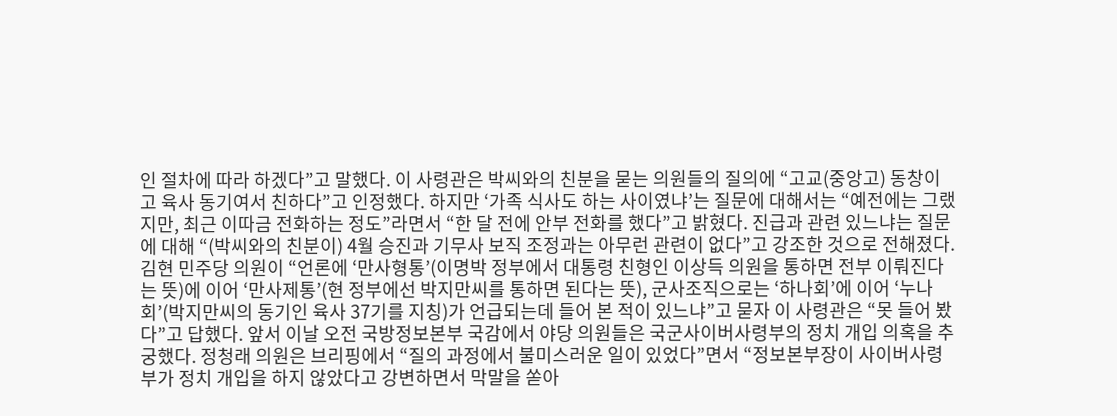인 절차에 따라 하겠다”고 말했다. 이 사령관은 박씨와의 친분을 묻는 의원들의 질의에 “고교(중앙고) 동창이고 육사 동기여서 친하다”고 인정했다. 하지만 ‘가족 식사도 하는 사이였냐’는 질문에 대해서는 “예전에는 그랬지만, 최근 이따금 전화하는 정도”라면서 “한 달 전에 안부 전화를 했다”고 밝혔다. 진급과 관련 있느냐는 질문에 대해 “(박씨와의 친분이) 4월 승진과 기무사 보직 조정과는 아무런 관련이 없다”고 강조한 것으로 전해졌다. 김현 민주당 의원이 “언론에 ‘만사형통’(이명박 정부에서 대통령 친형인 이상득 의원을 통하면 전부 이뤄진다는 뜻)에 이어 ‘만사제통’(현 정부에선 박지만씨를 통하면 된다는 뜻), 군사조직으로는 ‘하나회’에 이어 ‘누나회’(박지만씨의 동기인 육사 37기를 지칭)가 언급되는데 들어 본 적이 있느냐”고 묻자 이 사령관은 “못 들어 봤다”고 답했다. 앞서 이날 오전 국방정보본부 국감에서 야당 의원들은 국군사이버사령부의 정치 개입 의혹을 추궁했다. 정청래 의원은 브리핑에서 “질의 과정에서 불미스러운 일이 있었다”면서 “정보본부장이 사이버사령부가 정치 개입을 하지 않았다고 강변하면서 막말을 쏟아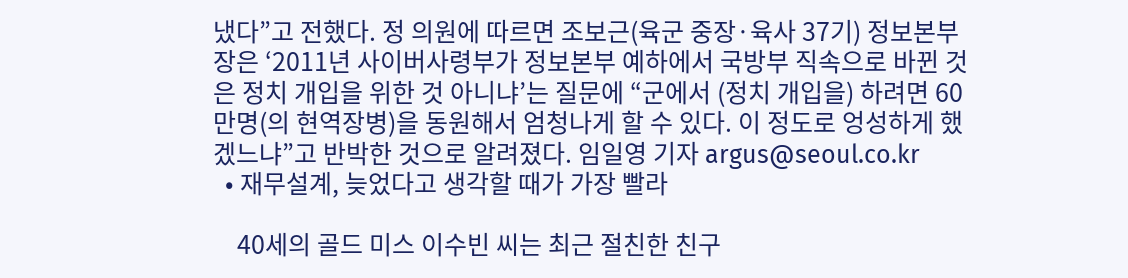냈다”고 전했다. 정 의원에 따르면 조보근(육군 중장·육사 37기) 정보본부장은 ‘2011년 사이버사령부가 정보본부 예하에서 국방부 직속으로 바뀐 것은 정치 개입을 위한 것 아니냐’는 질문에 “군에서 (정치 개입을) 하려면 60만명(의 현역장병)을 동원해서 엄청나게 할 수 있다. 이 정도로 엉성하게 했겠느냐”고 반박한 것으로 알려졌다. 임일영 기자 argus@seoul.co.kr
  • 재무설계, 늦었다고 생각할 때가 가장 빨라

    40세의 골드 미스 이수빈 씨는 최근 절친한 친구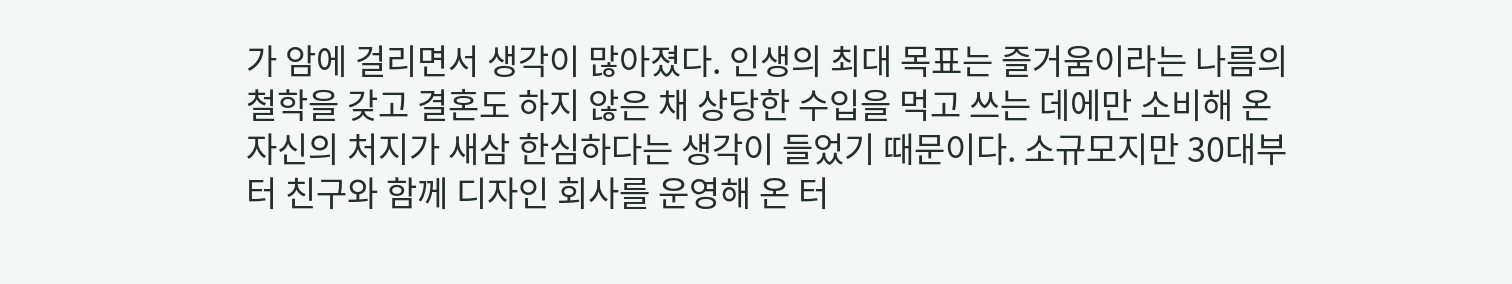가 암에 걸리면서 생각이 많아졌다. 인생의 최대 목표는 즐거움이라는 나름의 철학을 갖고 결혼도 하지 않은 채 상당한 수입을 먹고 쓰는 데에만 소비해 온 자신의 처지가 새삼 한심하다는 생각이 들었기 때문이다. 소규모지만 30대부터 친구와 함께 디자인 회사를 운영해 온 터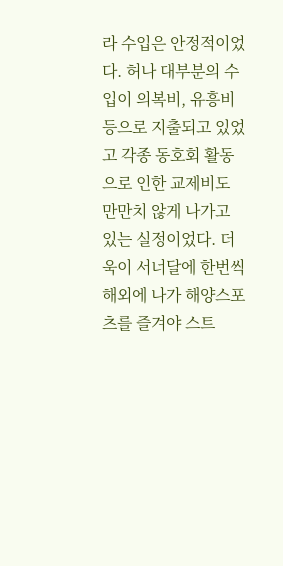라 수입은 안정적이었다. 허나 대부분의 수입이 의복비, 유흥비 등으로 지출되고 있었고 각종 동호회 활동으로 인한 교제비도 만만치 않게 나가고 있는 실정이었다. 더욱이 서너달에 한번씩 해외에 나가 해양스포츠를 즐겨야 스트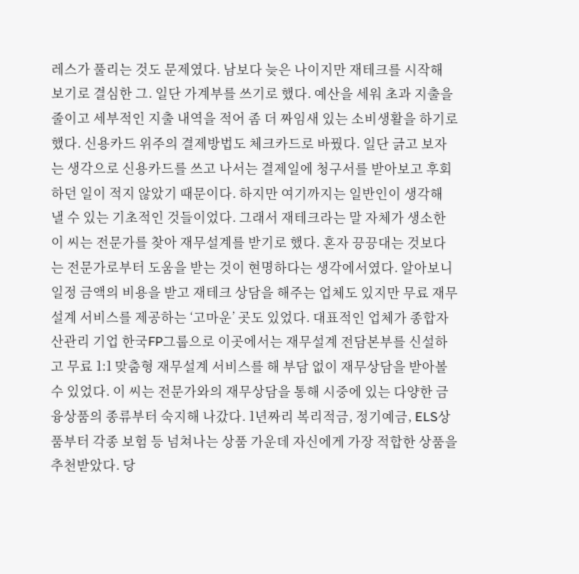레스가 풀리는 것도 문제였다. 남보다 늦은 나이지만 재테크를 시작해 보기로 결심한 그. 일단 가계부를 쓰기로 했다. 예산을 세워 초과 지출을 줄이고 세부적인 지출 내역을 적어 좀 더 짜임새 있는 소비생활을 하기로 했다. 신용카드 위주의 결제방법도 체크카드로 바꿨다. 일단 긁고 보자는 생각으로 신용카드를 쓰고 나서는 결제일에 청구서를 받아보고 후회하던 일이 적지 않았기 때문이다. 하지만 여기까지는 일반인이 생각해 낼 수 있는 기초적인 것들이었다. 그래서 재테크라는 말 자체가 생소한 이 씨는 전문가를 찾아 재무설계를 받기로 했다. 혼자 끙끙대는 것보다는 전문가로부터 도움을 받는 것이 현명하다는 생각에서였다. 알아보니 일정 금액의 비용을 받고 재테크 상담을 해주는 업체도 있지만 무료 재무설계 서비스를 제공하는 ‘고마운’ 곳도 있었다. 대표적인 업체가 종합자산관리 기업 한국FP그룹으로 이곳에서는 재무설계 전담본부를 신설하고 무료 1:1 맞춤형 재무설계 서비스를 해 부담 없이 재무상담을 받아볼 수 있었다. 이 씨는 전문가와의 재무상담을 통해 시중에 있는 다양한 금융상품의 종류부터 숙지해 나갔다. 1년짜리 복리적금, 정기예금, ELS상품부터 각종 보험 등 넘쳐나는 상품 가운데 자신에게 가장 적합한 상품을 추천받았다. 당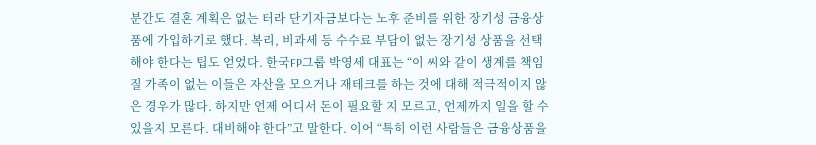분간도 결혼 계획은 없는 터라 단기자금보다는 노후 준비를 위한 장기성 금융상품에 가입하기로 했다. 복리, 비과세 등 수수료 부담이 없는 장기성 상품을 선택해야 한다는 팁도 얻었다. 한국FP그룹 박영세 대표는 “이 씨와 같이 생계를 책임질 가족이 없는 이들은 자산을 모으거나 재테크를 하는 것에 대해 적극적이지 않은 경우가 많다. 하지만 언제 어디서 돈이 필요할 지 모르고, 언제까지 일을 할 수 있을지 모른다. 대비해야 한다”고 말한다. 이어 “특히 이런 사람들은 금융상품을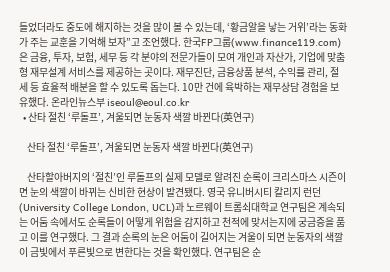들었더라도 중도에 해지하는 것을 많이 볼 수 있는데, ‘황금알을 낳는 거위’라는 동화가 주는 교훈을 기억해 보자”고 조언했다. 한국FP그룹(www.finance119.com)은 금융, 투자, 보험, 세무 등 각 분야의 전문가들이 모여 개인과 자산가, 기업에 맞춤형 재무설계 서비스를 제공하는 곳이다. 재무진단, 금융상품 분석, 수익률 관리, 절세 등 효율적 배분을 할 수 있도록 돕는다. 10만 건에 육박하는 재무상담 경험을 보유했다. 온라인뉴스부 iseoul@eoul.co.kr
  • 산타 절친 ‘루돌프’, 겨울되면 눈동자 색깔 바뀐다(英연구)

    산타 절친 ‘루돌프’, 겨울되면 눈동자 색깔 바뀐다(英연구)

    산타할아버지의 ‘절친’인 루돌프의 실제 모델로 알려진 순록이 크리스마스 시즌이면 눈의 색깔이 바뀌는 신비한 현상이 발견됐다. 영국 유니버시티 칼리지 런던(University College London, UCL)과 노르웨이 트롬쇠대학교 연구팀은 계속되는 어둠 속에서도 순록들이 어떻게 위험을 감지하고 천적에 맞서는지에 궁금증을 품고 이를 연구했다. 그 결과 순록의 눈은 어둠이 길어지는 겨울이 되면 눈동자의 색깔이 금빛에서 푸른빛으로 변한다는 것을 확인했다. 연구팀은 순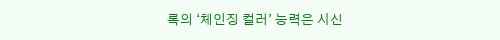록의 ‘체인징 컬러’ 능력은 시신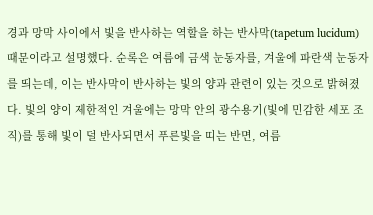경과 망막 사이에서 빛을 반사하는 역할을 하는 반사막(tapetum lucidum)때문이라고 설명했다. 순록은 여름에 금색 눈동자를, 겨울에 파란색 눈동자를 띄는데, 이는 반사막이 반사하는 빛의 양과 관련이 있는 것으로 밝혀졌다. 빛의 양이 제한적인 겨울에는 망막 안의 광수용기(빛에 민감한 세포 조직)를 통해 빛이 덜 반사되면서 푸른빛을 띠는 반면, 여름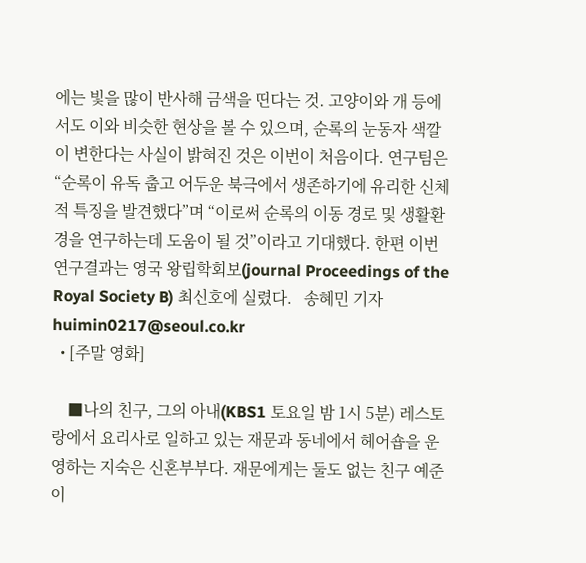에는 빛을 많이 반사해 금색을 띤다는 것. 고양이와 개 등에서도 이와 비슷한 현상을 볼 수 있으며, 순록의 눈동자 색깔이 변한다는 사실이 밝혀진 것은 이번이 처음이다. 연구팀은 “순록이 유독 춥고 어두운 북극에서 생존하기에 유리한 신체적 특징을 발견했다”며 “이로써 순록의 이동 경로 및 생활환경을 연구하는데 도움이 될 것”이라고 기대했다. 한편 이번 연구결과는 영국 왕립학회보(journal Proceedings of the Royal Society B) 최신호에 실렸다.   송혜민 기자 huimin0217@seoul.co.kr
  • [주말 영화]

    ■나의 친구, 그의 아내(KBS1 토요일 밤 1시 5분) 레스토랑에서 요리사로 일하고 있는 재문과 동네에서 헤어숍을 운영하는 지숙은 신혼부부다. 재문에게는 둘도 없는 친구 예준이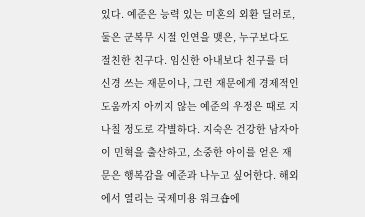있다. 예준은 능력 있는 미혼의 외환 딜러로, 둘은 군복무 시절 인연을 맺은, 누구보다도 절친한 친구다. 임신한 아내보다 친구를 더 신경 쓰는 재문이나, 그런 재문에게 경제적인 도움까지 아끼지 않는 예준의 우정은 때로 지나칠 정도로 각별하다. 지숙은 건강한 남자아이 민혁을 출산하고, 소중한 아이를 얻은 재문은 행복감을 예준과 나누고 싶어한다. 해외에서 열리는 국제미용 워크숍에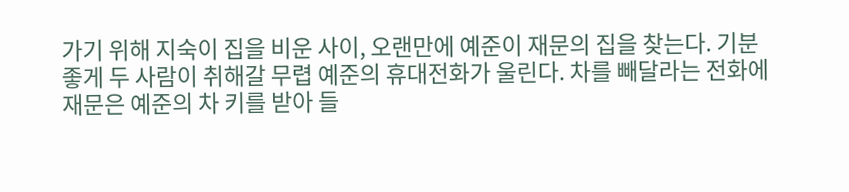가기 위해 지숙이 집을 비운 사이, 오랜만에 예준이 재문의 집을 찾는다. 기분 좋게 두 사람이 취해갈 무렵 예준의 휴대전화가 울린다. 차를 빼달라는 전화에 재문은 예준의 차 키를 받아 들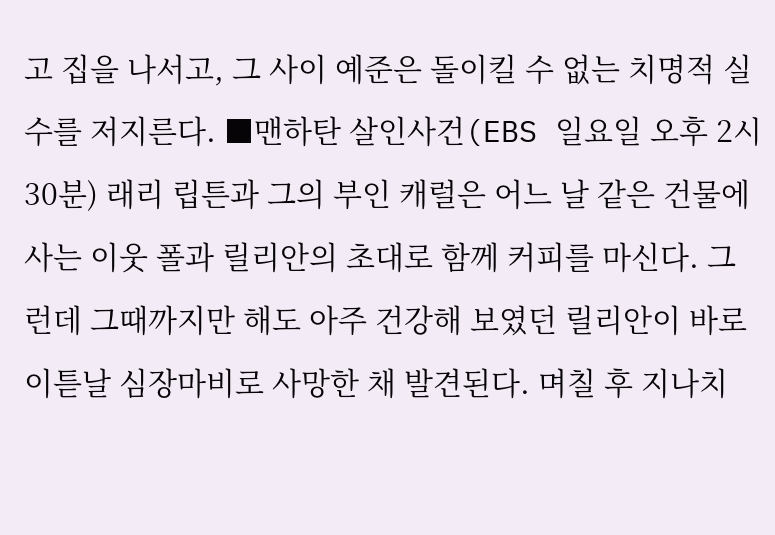고 집을 나서고, 그 사이 예준은 돌이킬 수 없는 치명적 실수를 저지른다. ■맨하탄 살인사건(EBS 일요일 오후 2시 30분) 래리 립튼과 그의 부인 캐럴은 어느 날 같은 건물에 사는 이웃 폴과 릴리안의 초대로 함께 커피를 마신다. 그런데 그때까지만 해도 아주 건강해 보였던 릴리안이 바로 이튿날 심장마비로 사망한 채 발견된다. 며칠 후 지나치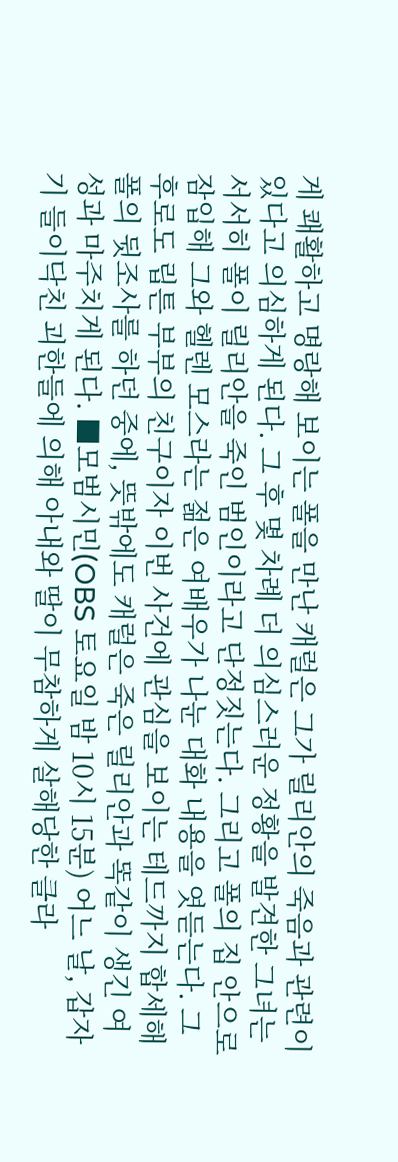게 쾌활하고 명랑해 보이는 폴을 만난 캐럴은 그가 릴리안의 죽음과 관련이 있다고 의심하게 된다. 그 후 몇 차례 더 의심스러운 정황을 발견한 그녀는 서서히 폴이 릴리안을 죽인 범인이라고 단정짓는다. 그리고 폴의 집 안으로 잠입해 그와 헬렌 모스라는 젊은 여배우가 나눈 대화 내용을 엿듣는다. 그 후로도 립튼 부부의 친구이자 이번 사건에 관심을 보이는 테드까지 합세해 폴의 뒷조사를 하던 중에, 뜻밖에도 캐럴은 죽은 릴리안과 똑같이 생긴 여성과 마주치게 된다. ■모범시민(OBS 토요일 밤 10시 15분) 어느 날, 갑자기 들이닥친 괴한들에 의해 아내와 딸이 무참하게 살해당한 클라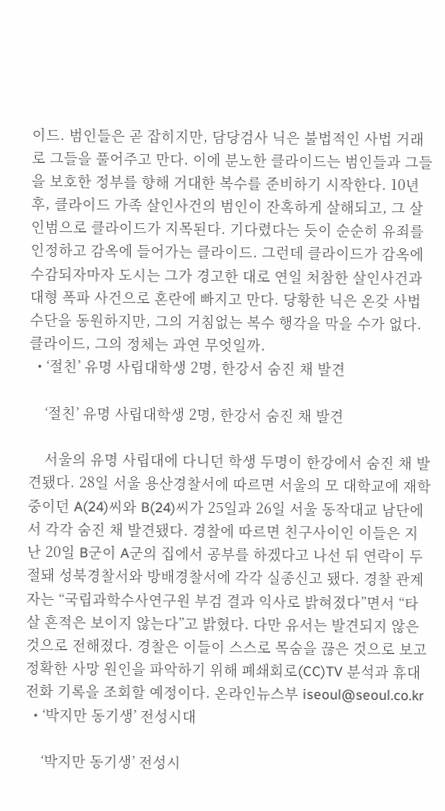이드. 범인들은 곧 잡히지만, 담당검사 닉은 불법적인 사법 거래로 그들을 풀어주고 만다. 이에 분노한 클라이드는 범인들과 그들을 보호한 정부를 향해 거대한 복수를 준비하기 시작한다. 10년 후, 클라이드 가족 살인사건의 범인이 잔혹하게 살해되고, 그 살인범으로 클라이드가 지목된다. 기다렸다는 듯이 순순히 유죄를 인정하고 감옥에 들어가는 클라이드. 그런데 클라이드가 감옥에 수감되자마자 도시는 그가 경고한 대로 연일 처참한 살인사건과 대형 폭파 사건으로 혼란에 빠지고 만다. 당황한 닉은 온갖 사법수단을 동원하지만, 그의 거침없는 복수 행각을 막을 수가 없다. 클라이드, 그의 정체는 과연 무엇일까.
  • ‘절친’ 유명 사립대학생 2명, 한강서 숨진 채 발견

    ‘절친’ 유명 사립대학생 2명, 한강서 숨진 채 발견

    서울의 유명 사립대에 다니던 학생 두명이 한강에서 숨진 채 발견됐다. 28일 서울 용산경찰서에 따르면 서울의 모 대학교에 재학 중이던 A(24)씨와 B(24)씨가 25일과 26일 서울 동작대교 남단에서 각각 숨진 채 발견됐다. 경찰에 따르면 친구사이인 이들은 지난 20일 B군이 A군의 집에서 공부를 하겠다고 나선 뒤 연락이 두절돼 성북경찰서와 방배경찰서에 각각 실종신고 됐다. 경찰 관계자는 “국립과학수사연구원 부검 결과 익사로 밝혀졌다”면서 “타살 흔적은 보이지 않는다”고 밝혔다. 다만 유서는 발견되지 않은 것으로 전해졌다. 경찰은 이들이 스스로 목숨을 끊은 것으로 보고 정확한 사망 원인을 파악하기 위해 폐쇄회로(CC)TV 분석과 휴대전화 기록을 조회할 예정이다. 온라인뉴스부 iseoul@seoul.co.kr
  • ‘박지만 동기생’ 전성시대

    ‘박지만 동기생’ 전성시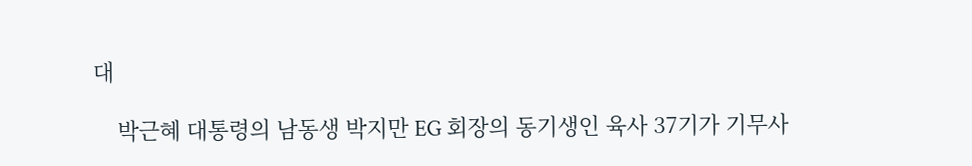대

    박근혜 대통령의 남동생 박지만 EG 회장의 동기생인 육사 37기가 기무사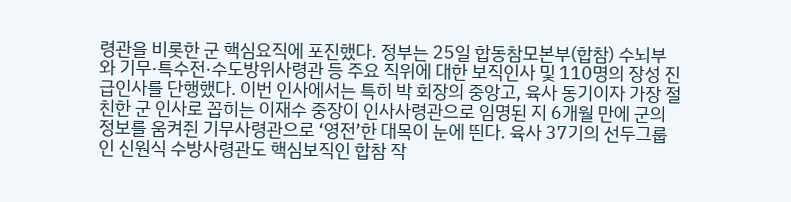령관을 비롯한 군 핵심요직에 포진했다. 정부는 25일 합동참모본부(합참) 수뇌부와 기무·특수전·수도방위사령관 등 주요 직위에 대한 보직인사 및 110명의 장성 진급인사를 단행했다. 이번 인사에서는 특히 박 회장의 중앙고, 육사 동기이자 가장 절친한 군 인사로 꼽히는 이재수 중장이 인사사령관으로 임명된 지 6개월 만에 군의 정보를 움켜쥔 기무사령관으로 ‘영전’한 대목이 눈에 띈다. 육사 37기의 선두그룹인 신원식 수방사령관도 핵심보직인 합참 작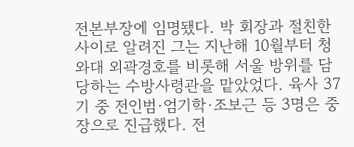전본부장에 임명됐다. 박 회장과 절친한 사이로 알려진 그는 지난해 10월부터 청와대 외곽경호를 비롯해 서울 방위를 담당하는 수방사령관을 맡았었다. 육사 37기 중 전인범·엄기학·조보근 등 3명은 중장으로 진급했다. 전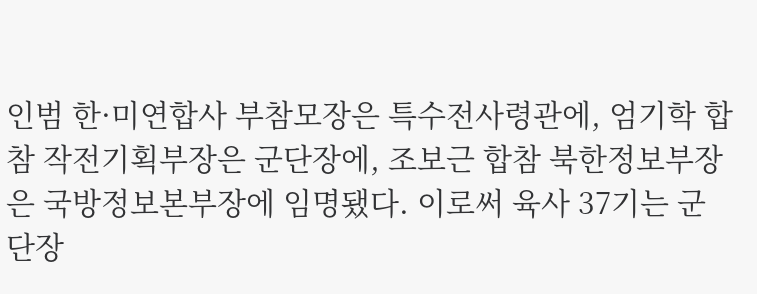인범 한·미연합사 부참모장은 특수전사령관에, 엄기학 합참 작전기획부장은 군단장에, 조보근 합참 북한정보부장은 국방정보본부장에 임명됐다. 이로써 육사 37기는 군단장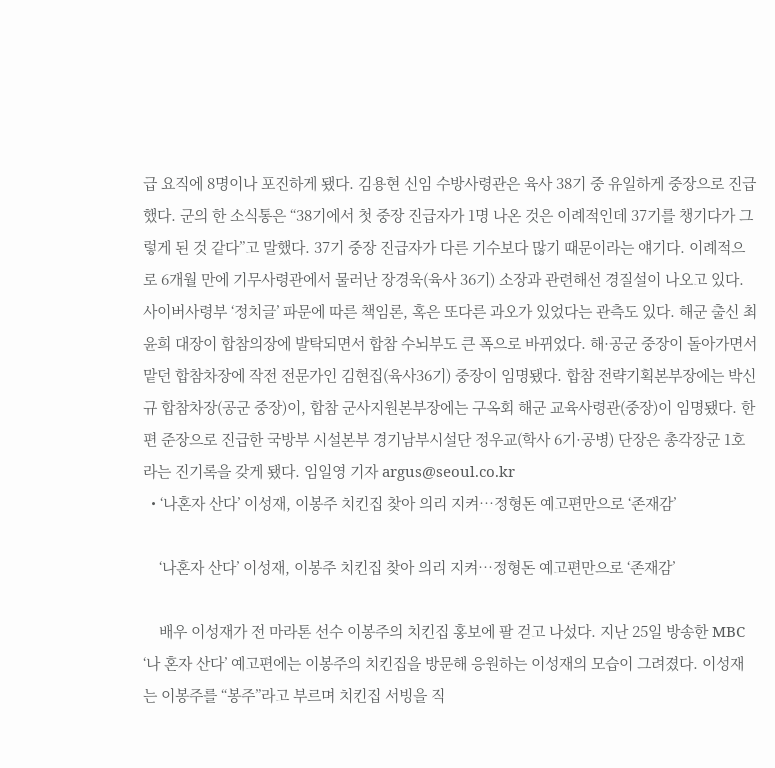급 요직에 8명이나 포진하게 됐다. 김용현 신임 수방사령관은 육사 38기 중 유일하게 중장으로 진급했다. 군의 한 소식통은 “38기에서 첫 중장 진급자가 1명 나온 것은 이례적인데 37기를 챙기다가 그렇게 된 것 같다”고 말했다. 37기 중장 진급자가 다른 기수보다 많기 때문이라는 얘기다. 이례적으로 6개월 만에 기무사령관에서 물러난 장경욱(육사 36기) 소장과 관련해선 경질설이 나오고 있다. 사이버사령부 ‘정치글’ 파문에 따른 책임론, 혹은 또다른 과오가 있었다는 관측도 있다. 해군 출신 최윤희 대장이 합참의장에 발탁되면서 합참 수뇌부도 큰 폭으로 바뀌었다. 해·공군 중장이 돌아가면서 맡던 합참차장에 작전 전문가인 김현집(육사36기) 중장이 임명됐다. 합참 전략기획본부장에는 박신규 합참차장(공군 중장)이, 합참 군사지원본부장에는 구옥회 해군 교육사령관(중장)이 임명됐다. 한편 준장으로 진급한 국방부 시설본부 경기남부시설단 정우교(학사 6기·공병) 단장은 총각장군 1호라는 진기록을 갖게 됐다. 임일영 기자 argus@seoul.co.kr
  • ‘나혼자 산다’ 이성재, 이봉주 치킨집 찾아 의리 지켜…정형돈 예고편만으로 ‘존재감’

    ‘나혼자 산다’ 이성재, 이봉주 치킨집 찾아 의리 지켜…정형돈 예고편만으로 ‘존재감’

    배우 이성재가 전 마라톤 선수 이봉주의 치킨집 홍보에 팔 걷고 나섰다. 지난 25일 방송한 MBC ‘나 혼자 산다’ 예고편에는 이봉주의 치킨집을 방문해 응원하는 이성재의 모습이 그려졌다. 이성재는 이봉주를 “봉주”라고 부르며 치킨집 서빙을 직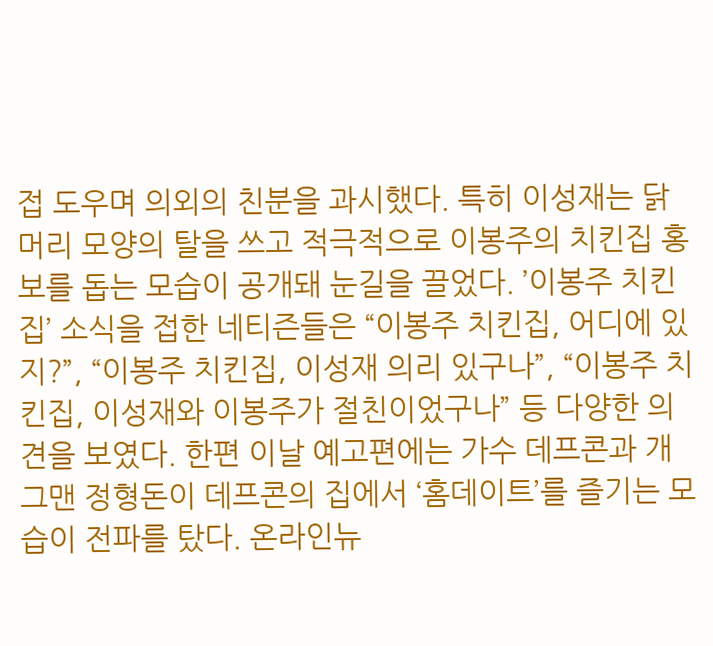접 도우며 의외의 친분을 과시했다. 특히 이성재는 닭 머리 모양의 탈을 쓰고 적극적으로 이봉주의 치킨집 홍보를 돕는 모습이 공개돼 눈길을 끌었다. ’이봉주 치킨집’ 소식을 접한 네티즌들은 “이봉주 치킨집, 어디에 있지?”, “이봉주 치킨집, 이성재 의리 있구나”, “이봉주 치킨집, 이성재와 이봉주가 절친이었구나” 등 다양한 의견을 보였다. 한편 이날 예고편에는 가수 데프콘과 개그맨 정형돈이 데프콘의 집에서 ‘홈데이트’를 즐기는 모습이 전파를 탔다. 온라인뉴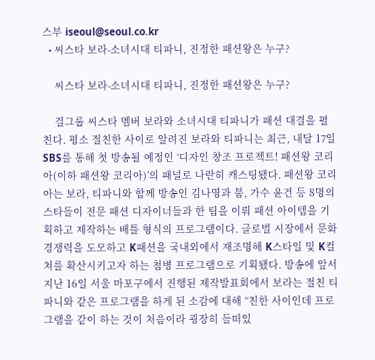스부 iseoul@seoul.co.kr
  • 씨스타 보라-소녀시대 티파니, 진정한 패션왕은 누구?

    씨스타 보라-소녀시대 티파니, 진정한 패션왕은 누구?

    걸그룹 씨스타 멤버 보라와 소녀시대 티파니가 패션 대결을 펼친다. 평소 절친한 사이로 알려진 보라와 티파니는 최근, 내달 17일 SBS를 통해 첫 방송될 예정인 ‘디자인 창조 프로젝트! 패션왕 코리아(이하 패션왕 코리아)’의 패널로 나란히 캐스팅됐다. 패션왕 코리아는 보라, 티파니와 함께 방송인 김나영과 붐, 가수 윤건 등 8명의 스타들이 전문 패션 디자이너들과 한 팀을 이뤄 패션 아이템을 기획하고 제작하는 배틀 형식의 프로그램이다. 글로벌 시장에서 문화 경쟁력을 도모하고 K패션을 국내외에서 재조명해 K스타일 및 K컬쳐를 확산시키고자 하는 첨병 프로그램으로 기획됐다. 방송에 앞서 지난 16일 서울 마포구에서 진행된 제작발표회에서 보라는 절친 티파니와 같은 프로그램을 하게 된 소감에 대해 “친한 사이인데 프로그램을 같이 하는 것이 처음이라 굉장히 들떠있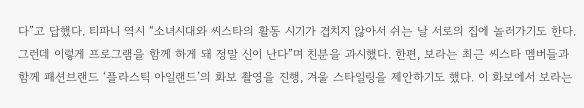다”고 답했다. 티파니 역시 “소녀시대와 씨스타의 활동 시기가 겹치지 않아서 쉬는 날 서로의 집에 놀러가기도 한다. 그런데 이렇게 프로그램을 함께 하게 돼 정말 신이 난다”며 친분을 과시했다. 한편, 보라는 최근 씨스타 멤버들과 함께 패션브랜드 ‘플라스틱 아일랜드’의 화보 촬영을 진행, 겨울 스타일링을 제안하기도 했다. 이 화보에서 보라는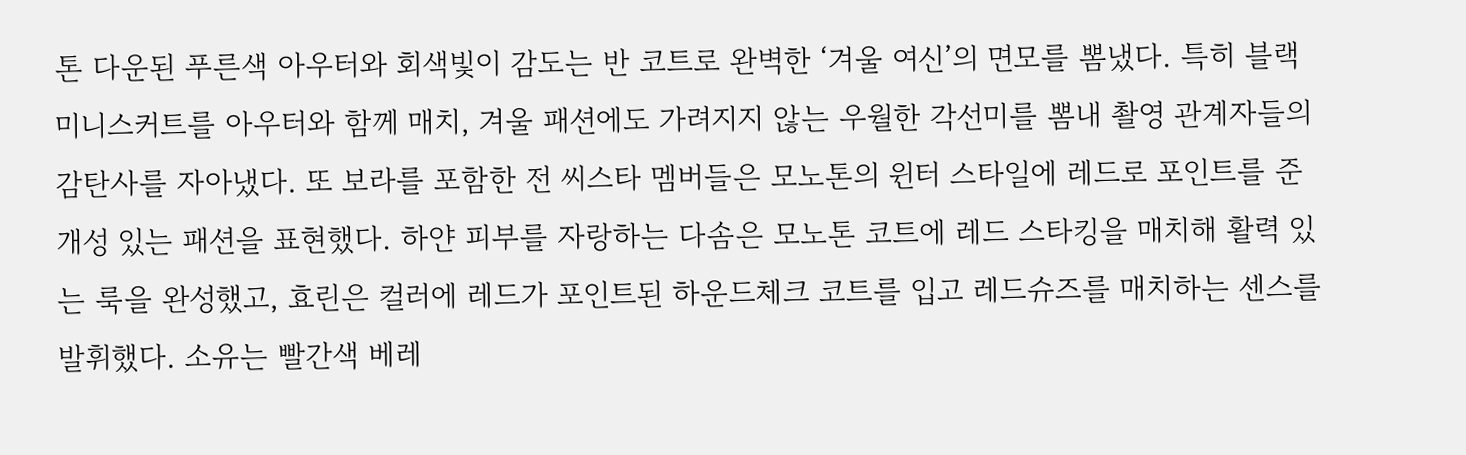톤 다운된 푸른색 아우터와 회색빛이 감도는 반 코트로 완벽한 ‘겨울 여신’의 면모를 뽐냈다. 특히 블랙 미니스커트를 아우터와 함께 매치, 겨울 패션에도 가려지지 않는 우월한 각선미를 뽐내 촬영 관계자들의 감탄사를 자아냈다. 또 보라를 포함한 전 씨스타 멤버들은 모노톤의 윈터 스타일에 레드로 포인트를 준 개성 있는 패션을 표현했다. 하얀 피부를 자랑하는 다솜은 모노톤 코트에 레드 스타킹을 매치해 활력 있는 룩을 완성했고, 효린은 컬러에 레드가 포인트된 하운드체크 코트를 입고 레드슈즈를 매치하는 센스를 발휘했다. 소유는 빨간색 베레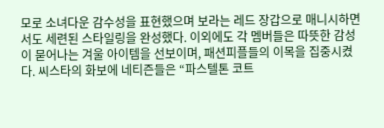모로 소녀다운 감수성을 표현했으며 보라는 레드 장갑으로 매니시하면서도 세련된 스타일링을 완성했다. 이외에도 각 멤버들은 따뜻한 감성이 묻어나는 겨울 아이템을 선보이며, 패션피플들의 이목을 집중시켰다. 씨스타의 화보에 네티즌들은 “파스텔톤 코트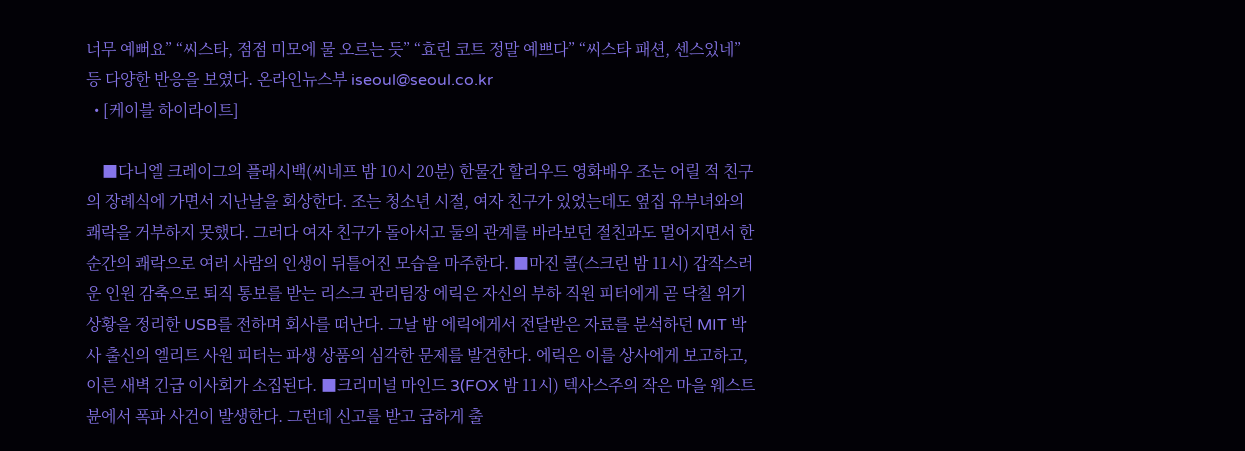너무 예뻐요” “씨스타, 점점 미모에 물 오르는 듯” “효린 코트 정말 예쁘다” “씨스타 패션, 센스있네” 등 다양한 반응을 보였다. 온라인뉴스부 iseoul@seoul.co.kr
  • [케이블 하이라이트]

    ■다니엘 크레이그의 플래시백(씨네프 밤 10시 20분) 한물간 할리우드 영화배우 조는 어릴 적 친구의 장례식에 가면서 지난날을 회상한다. 조는 청소년 시절, 여자 친구가 있었는데도 옆집 유부녀와의 쾌락을 거부하지 못했다. 그러다 여자 친구가 돌아서고 둘의 관계를 바라보던 절친과도 멀어지면서 한순간의 쾌락으로 여러 사람의 인생이 뒤틀어진 모습을 마주한다. ■마진 콜(스크린 밤 11시) 갑작스러운 인원 감축으로 퇴직 통보를 받는 리스크 관리팀장 에릭은 자신의 부하 직원 피터에게 곧 닥칠 위기 상황을 정리한 USB를 전하며 회사를 떠난다. 그날 밤 에릭에게서 전달받은 자료를 분석하던 MIT 박사 출신의 엘리트 사원 피터는 파생 상품의 심각한 문제를 발견한다. 에릭은 이를 상사에게 보고하고, 이른 새벽 긴급 이사회가 소집된다. ■크리미널 마인드 3(FOX 밤 11시) 텍사스주의 작은 마을 웨스트뷴에서 폭파 사건이 발생한다. 그런데 신고를 받고 급하게 출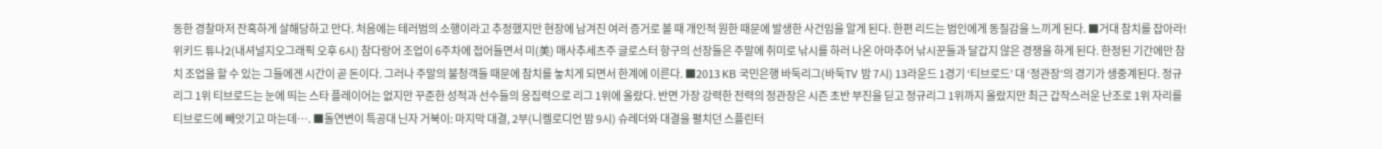동한 경찰마저 잔혹하게 살해당하고 만다. 처음에는 테러범의 소행이라고 추정했지만 현장에 남겨진 여러 증거로 볼 때 개인적 원한 때문에 발생한 사건임을 알게 된다. 한편 리드는 범인에게 동질감을 느끼게 된다. ■거대 참치를 잡아라! 위키드 튜나2(내셔널지오그래픽 오후 6시) 참다랑어 조업이 6주차에 접어들면서 미(美) 매사추세츠주 글로스터 항구의 선장들은 주말에 취미로 낚시를 하러 나온 아마추어 낚시꾼들과 달갑지 않은 경쟁을 하게 된다. 한정된 기간에만 참치 조업을 할 수 있는 그들에겐 시간이 곧 돈이다. 그러나 주말의 불청객들 때문에 참치를 놓치게 되면서 한계에 이른다. ■2013 KB 국민은행 바둑리그(바둑TV 밤 7시) 13라운드 1경기 ‘티브로드’ 대 ‘정관장’의 경기가 생중계된다. 정규리그 1위 티브로드는 눈에 띄는 스타 플레이어는 없지만 꾸준한 성적과 선수들의 응집력으로 리그 1위에 올랐다. 반면 가장 강력한 전력의 정관장은 시즌 초반 부진을 딛고 정규리그 1위까지 올랐지만 최근 갑작스러운 난조로 1위 자리를 티브로드에 빼앗기고 마는데…. ■돌연변이 특공대 닌자 거북이: 마지막 대결, 2부(니켈로디언 밤 9시) 슈레더와 대결을 펼치던 스플린터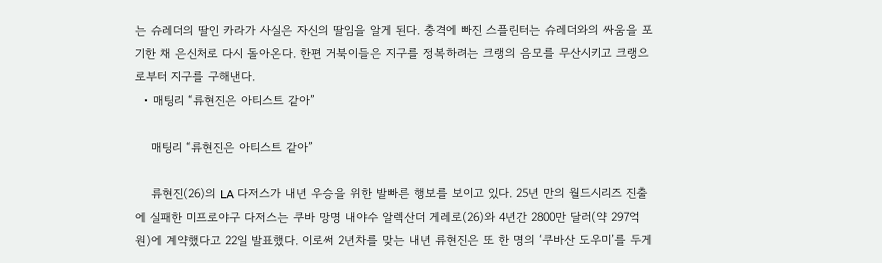는 슈레더의 딸인 카라가 사실은 자신의 딸임을 알게 된다. 충격에 빠진 스플린터는 슈레더와의 싸움을 포기한 채 은신처로 다시 돌아온다. 한편 거북이들은 지구를 정복하려는 크랭의 음모를 무산시키고 크랭으로부터 지구를 구해낸다.
  • 매팅리 “류현진은 아티스트 같아”

    매팅리 “류현진은 아티스트 같아”

    류현진(26)의 LA 다저스가 내년 우승을 위한 발빠른 행보를 보이고 있다. 25년 만의 월드시리즈 진출에 실패한 미프로야구 다저스는 쿠바 망명 내야수 알렉산더 게레로(26)와 4년간 2800만 달러(약 297억원)에 계약했다고 22일 발표했다. 이로써 2년차를 맞는 내년 류현진은 또 한 명의 ‘쿠바산 도우미’를 두게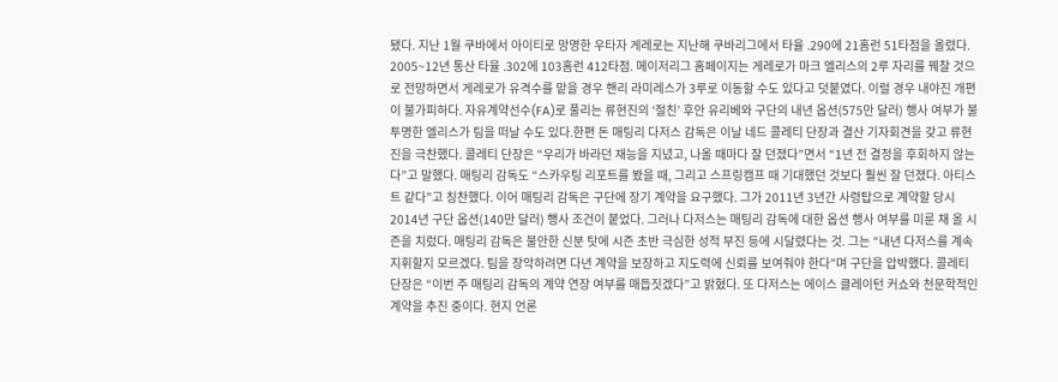됐다. 지난 1월 쿠바에서 아이티로 망명한 우타자 게레로는 지난해 쿠바리그에서 타율 .290에 21홈런 51타점을 올렸다. 2005~12년 통산 타율 .302에 103홈런 412타점. 메이저리그 홈페이지는 게레로가 마크 엘리스의 2루 자리를 꿰찰 것으로 전망하면서 게레로가 유격수를 맡을 경우 핸리 라미레스가 3루로 이동할 수도 있다고 덧붙였다. 이럴 경우 내야진 개편이 불가피하다. 자유계약선수(FA)로 풀리는 류현진의 ‘절친’ 후안 유리베와 구단의 내년 옵션(575만 달러) 행사 여부가 불투명한 엘리스가 팀을 떠날 수도 있다.한편 돈 매팅리 다저스 감독은 이날 네드 콜레티 단장과 결산 기자회견을 갖고 류현진을 극찬했다. 콜레티 단장은 “우리가 바라던 재능을 지녔고, 나올 때마다 잘 던졌다”면서 “1년 전 결정을 후회하지 않는다”고 말했다. 매팅리 감독도 “스카우팅 리포트를 봤을 때, 그리고 스프링캠프 때 기대했던 것보다 훨씬 잘 던졌다. 아티스트 같다”고 칭찬했다. 이어 매팅리 감독은 구단에 장기 계약을 요구했다. 그가 2011년 3년간 사령탑으로 계약할 당시 2014년 구단 옵션(140만 달러) 행사 조건이 붙었다. 그러나 다저스는 매팅리 감독에 대한 옵션 행사 여부를 미룬 채 올 시즌을 치렀다. 매팅리 감독은 불안한 신분 탓에 시즌 초반 극심한 성적 부진 등에 시달렸다는 것. 그는 “내년 다저스를 계속 지휘할지 모르겠다. 팀을 장악하려면 다년 계약을 보장하고 지도력에 신뢰를 보여줘야 한다”며 구단을 압박했다. 콜레티 단장은 “이번 주 매팅리 감독의 계약 연장 여부를 매듭짓겠다”고 밝혔다. 또 다저스는 에이스 클레이턴 커쇼와 천문학적인 계약을 추진 중이다. 현지 언론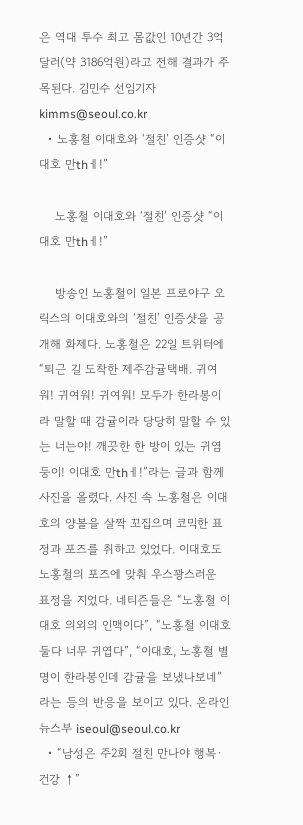은 역대 투수 최고 몸값인 10년간 3억 달러(약 3186억원)라고 전해 결과가 주목된다. 김민수 선임기자 kimms@seoul.co.kr
  • 노홍철 이대호와 ‘절친’ 인증샷 “이대호 만thㅔ!”

    노홍철 이대호와 ‘절친’ 인증샷 “이대호 만thㅔ!”

    방송인 노홍철이 일본 프로야구 오릭스의 이대호와의 ‘절친’ 인증샷을 공개해 화제다. 노홍철은 22일 트위터에 “퇴근 길 도착한 제주감귤택배. 귀여워! 귀여워! 귀여워! 모두가 한라봉이라 말할 때 감귤이라 당당히 말할 수 있는 너는야! 깨끗한 한 방이 있는 귀염둥이! 이대호 만thㅔ!”라는 글과 함께 사진을 올렸다. 사진 속 노홍철은 이대호의 양볼을 살짝 꼬집으며 코믹한 표정과 포즈를 취하고 있었다. 이대호도 노홍철의 포즈에 맞춰 우스꽝스러운 표정을 지었다. 네티즌들은 “노홍철 이대호 의외의 인맥이다”, “노홍철 이대호 둘다 너무 귀엽다”, “이대호, 노홍철 별명이 한라봉인데 감귤을 보냈나보네”라는 등의 반응을 보이고 있다. 온라인뉴스부 iseoul@seoul.co.kr
  • “남성은 주2회 절친 만나야 행복·건강 ↑”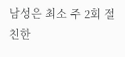남성은 최소 주 2회 절친한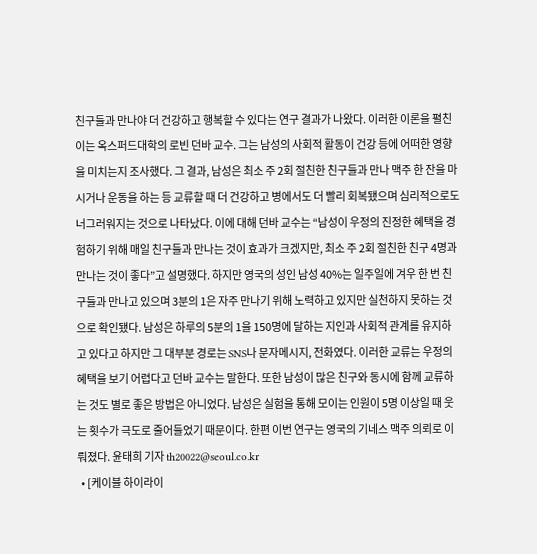친구들과 만나야 더 건강하고 행복할 수 있다는 연구 결과가 나왔다. 이러한 이론을 펼친 이는 옥스퍼드대학의 로빈 던바 교수. 그는 남성의 사회적 활동이 건강 등에 어떠한 영향을 미치는지 조사했다. 그 결과, 남성은 최소 주 2회 절친한 친구들과 만나 맥주 한 잔을 마시거나 운동을 하는 등 교류할 때 더 건강하고 병에서도 더 빨리 회복됐으며 심리적으로도 너그러워지는 것으로 나타났다. 이에 대해 던바 교수는 “남성이 우정의 진정한 혜택을 경험하기 위해 매일 친구들과 만나는 것이 효과가 크겠지만, 최소 주 2회 절친한 친구 4명과 만나는 것이 좋다”고 설명했다. 하지만 영국의 성인 남성 40%는 일주일에 겨우 한 번 친구들과 만나고 있으며 3분의 1은 자주 만나기 위해 노력하고 있지만 실천하지 못하는 것으로 확인됐다. 남성은 하루의 5분의 1을 150명에 달하는 지인과 사회적 관계를 유지하고 있다고 하지만 그 대부분 경로는 SNS나 문자메시지, 전화였다. 이러한 교류는 우정의 혜택을 보기 어렵다고 던바 교수는 말한다. 또한 남성이 많은 친구와 동시에 함께 교류하는 것도 별로 좋은 방법은 아니었다. 남성은 실험을 통해 모이는 인원이 5명 이상일 때 웃는 횟수가 극도로 줄어들었기 때문이다. 한편 이번 연구는 영국의 기네스 맥주 의뢰로 이뤄졌다. 윤태희 기자 th20022@seoul.co.kr
  • [케이블 하이라이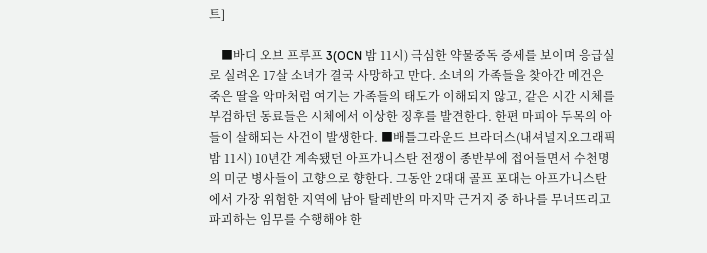트]

    ■바디 오브 프루프 3(OCN 밤 11시) 극심한 약물중독 증세를 보이며 응급실로 실려온 17살 소녀가 결국 사망하고 만다. 소녀의 가족들을 찾아간 메건은 죽은 딸을 악마처럼 여기는 가족들의 태도가 이해되지 않고, 같은 시간 시체를 부검하던 동료들은 시체에서 이상한 징후를 발견한다. 한편 마피아 두목의 아들이 살해되는 사건이 발생한다. ■배틀그라운드 브라더스(내셔널지오그래픽 밤 11시) 10년간 계속됐던 아프가니스탄 전쟁이 종반부에 접어들면서 수천명의 미군 병사들이 고향으로 향한다. 그동안 2대대 골프 포대는 아프가니스탄에서 가장 위험한 지역에 남아 탈레반의 마지막 근거지 중 하나를 무너뜨리고 파괴하는 임무를 수행해야 한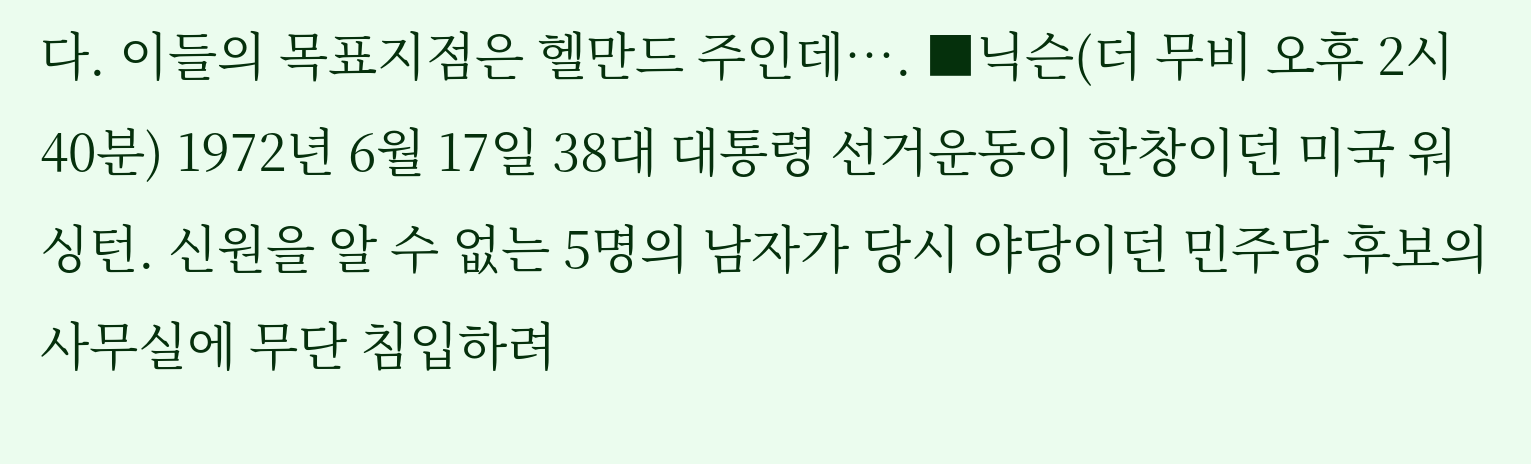다. 이들의 목표지점은 헬만드 주인데…. ■닉슨(더 무비 오후 2시 40분) 1972년 6월 17일 38대 대통령 선거운동이 한창이던 미국 워싱턴. 신원을 알 수 없는 5명의 남자가 당시 야당이던 민주당 후보의 사무실에 무단 침입하려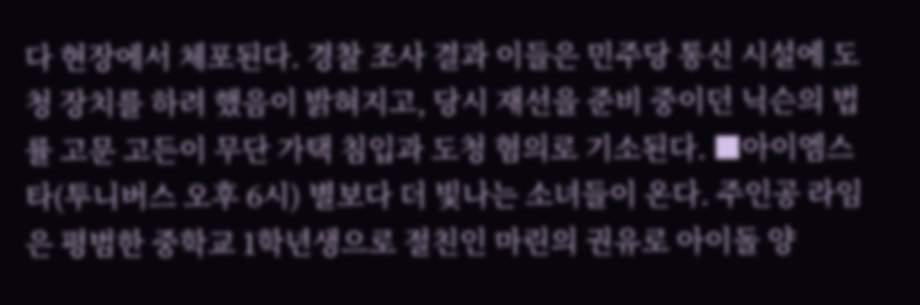다 현장에서 체포된다. 경찰 조사 결과 이들은 민주당 통신 시설에 도청 장치를 하려 했음이 밝혀지고, 당시 재선을 준비 중이던 닉슨의 법률 고문 고든이 무단 가택 침입과 도청 혐의로 기소된다. ■아이엠스타(투니버스 오후 6시) 별보다 더 빛나는 소녀들이 온다. 주인공 라임은 평범한 중학교 1학년생으로 절친인 마린의 권유로 아이돌 양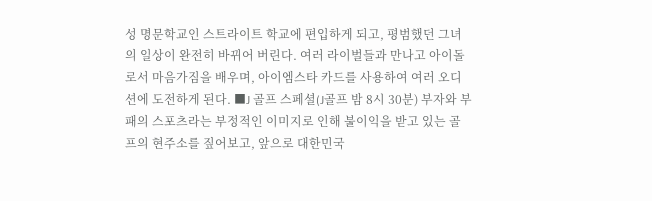성 명문학교인 스트라이트 학교에 편입하게 되고, 평범했던 그녀의 일상이 완전히 바뀌어 버린다. 여러 라이벌들과 만나고 아이돌로서 마음가짐을 배우며, 아이엠스타 카드를 사용하여 여러 오디션에 도전하게 된다. ■J 골프 스페셜(J골프 밤 8시 30분) 부자와 부패의 스포츠라는 부정적인 이미지로 인해 불이익을 받고 있는 골프의 현주소를 짚어보고, 앞으로 대한민국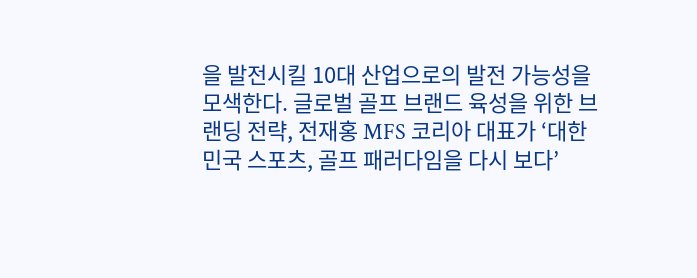을 발전시킬 10대 산업으로의 발전 가능성을 모색한다. 글로벌 골프 브랜드 육성을 위한 브랜딩 전략, 전재홍 MFS 코리아 대표가 ‘대한민국 스포츠, 골프 패러다임을 다시 보다’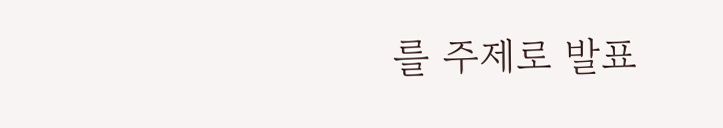를 주제로 발표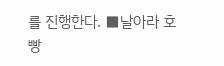를 진행한다. ■날아라 호빵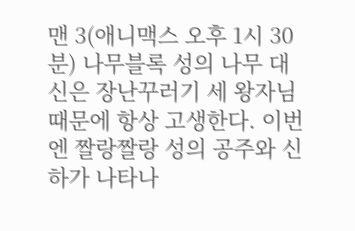맨 3(애니맥스 오후 1시 30분) 나무블록 성의 나무 대신은 장난꾸러기 세 왕자님 때문에 항상 고생한다. 이번엔 짤랑짤랑 성의 공주와 신하가 나타나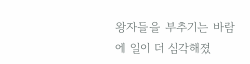왕자들을 부추기는 바람에 일이 더 심각해졌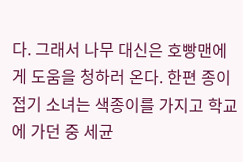다. 그래서 나무 대신은 호빵맨에게 도움을 청하러 온다. 한편 종이접기 소녀는 색종이를 가지고 학교에 가던 중 세균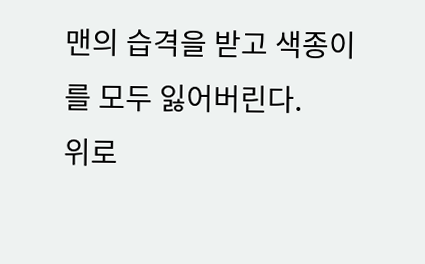맨의 습격을 받고 색종이를 모두 잃어버린다.
위로